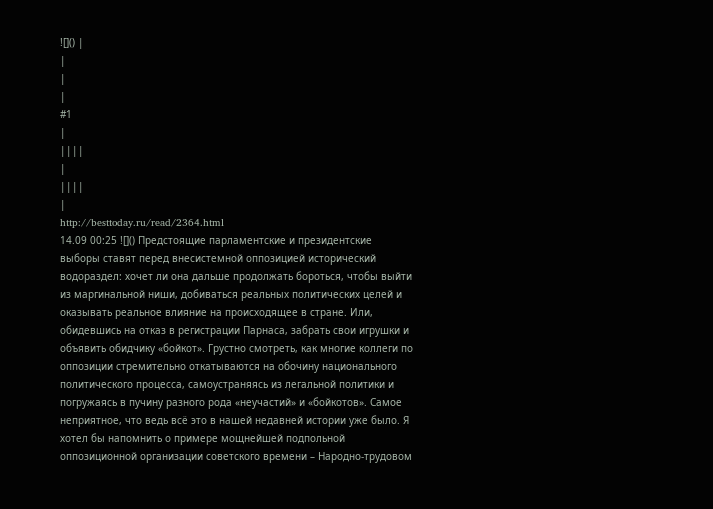![]() |
|
|
|
#1
|
||||
|
||||
|
http://besttoday.ru/read/2364.html
14.09 00:25 ![]() Предстоящие парламентские и президентские выборы ставят перед внесистемной оппозицией исторический водораздел: хочет ли она дальше продолжать бороться, чтобы выйти из маргинальной ниши, добиваться реальных политических целей и оказывать реальное влияние на происходящее в стране. Или, обидевшись на отказ в регистрации Парнаса, забрать свои игрушки и объявить обидчику «бойкот». Грустно смотреть, как многие коллеги по оппозиции стремительно откатываются на обочину национального политического процесса, самоустраняясь из легальной политики и погружаясь в пучину разного рода «неучастий» и «бойкотов». Самое неприятное, что ведь всё это в нашей недавней истории уже было. Я хотел бы напомнить о примере мощнейшей подпольной оппозиционной организации советского времени – Народно-трудовом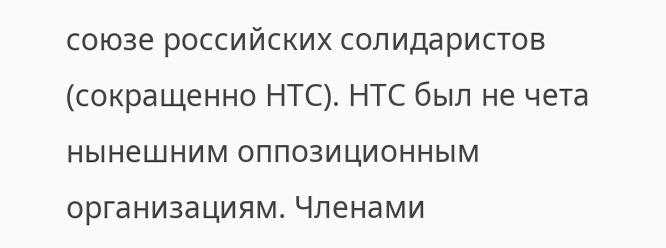союзе российских солидаристов (сокращенно НТС). НТС был не чета нынешним оппозиционным организациям. Членами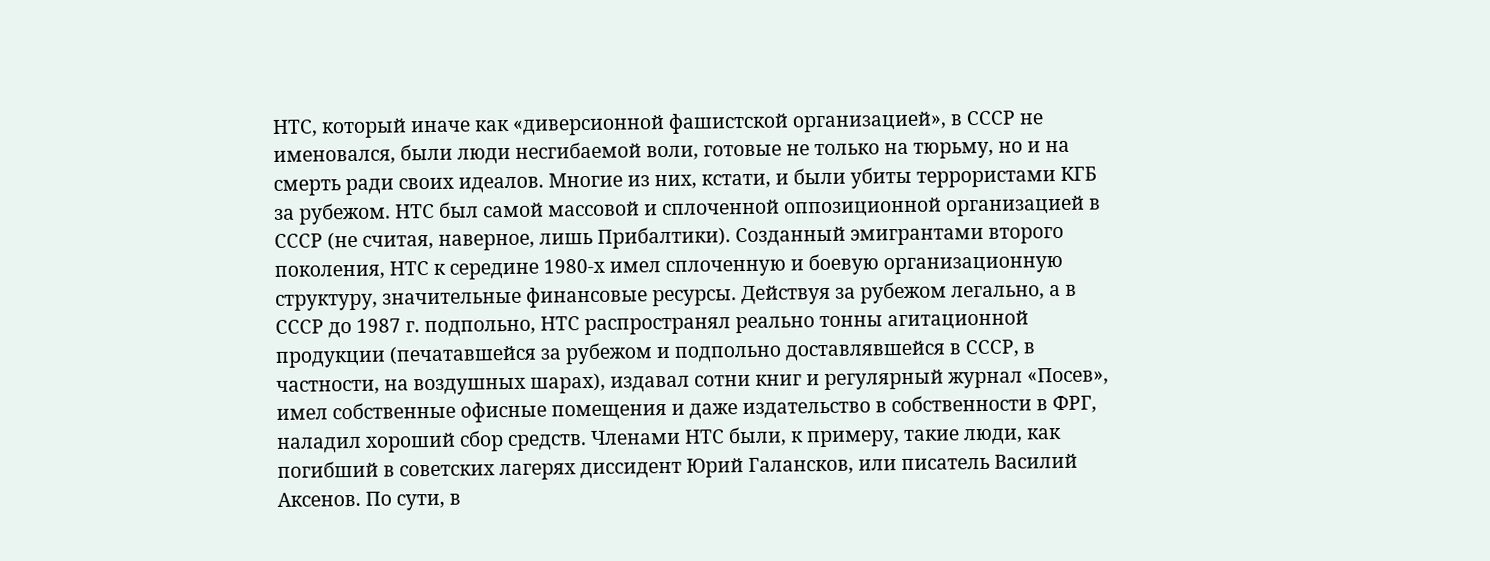НТС, который иначе как «диверсионной фашистской организацией», в СССР не именовался, были люди несгибаемой воли, готовые не только на тюрьму, но и на смерть ради своих идеалов. Многие из них, кстати, и были убиты террористами КГБ за рубежом. НТС был самой массовой и сплоченной оппозиционной организацией в СССР (не считая, наверное, лишь Прибалтики). Созданный эмигрантами второго поколения, НТС к середине 1980-х имел сплоченную и боевую организационную структуру, значительные финансовые ресурсы. Действуя за рубежом легально, а в СССР до 1987 г. подпольно, НТС распространял реально тонны агитационной продукции (печатавшейся за рубежом и подпольно доставлявшейся в СССР, в частности, на воздушных шарах), издавал сотни книг и регулярный журнал «Посев», имел собственные офисные помещения и даже издательство в собственности в ФРГ, наладил хороший сбор средств. Членами НТС были, к примеру, такие люди, как погибший в советских лагерях диссидент Юрий Галансков, или писатель Василий Аксенов. По сути, в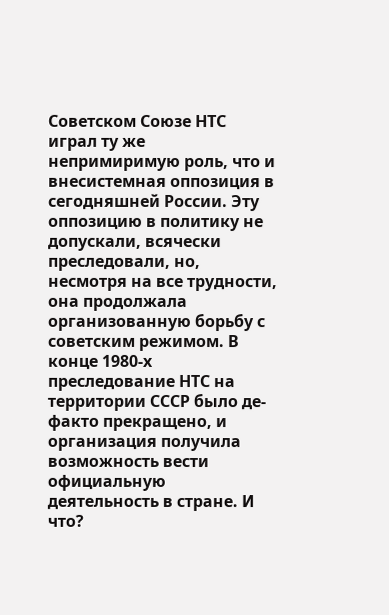Советском Союзе НТС играл ту же непримиримую роль, что и внесистемная оппозиция в сегодняшней России. Эту оппозицию в политику не допускали, всячески преследовали, но, несмотря на все трудности, она продолжала организованную борьбу с советским режимом. В конце 1980-х преследование НТС на территории СССР было де-факто прекращено, и организация получила возможность вести официальную деятельность в стране. И что?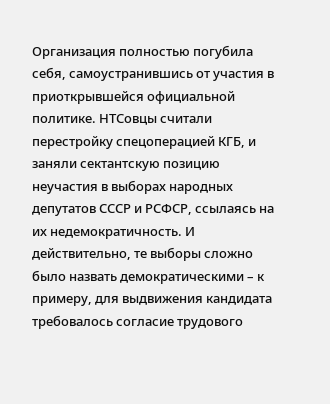Организация полностью погубила себя, самоустранившись от участия в приоткрывшейся официальной политике. НТСовцы считали перестройку спецоперацией КГБ, и заняли сектантскую позицию неучастия в выборах народных депутатов СССР и РСФСР, ссылаясь на их недемократичность. И действительно, те выборы сложно было назвать демократическими – к примеру, для выдвижения кандидата требовалось согласие трудового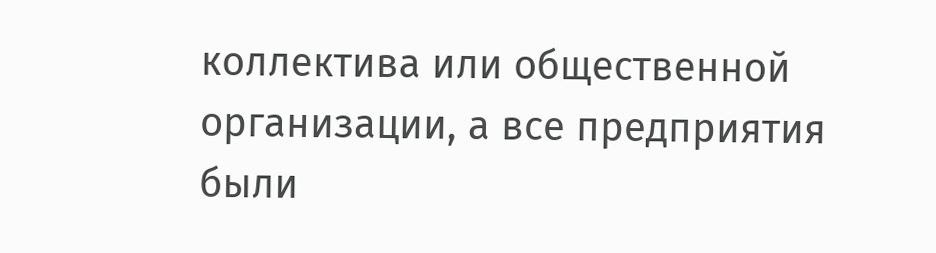коллектива или общественной организации, а все предприятия были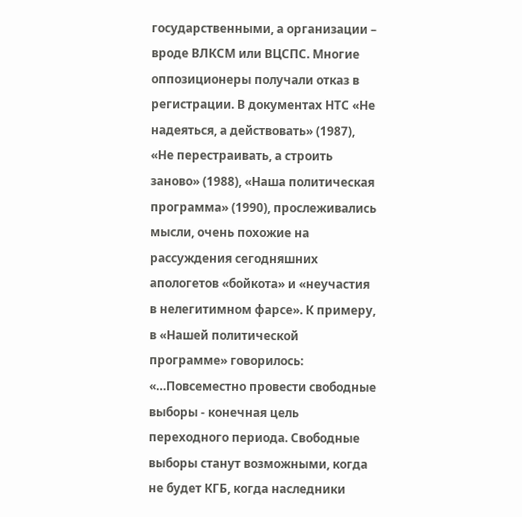государственными, а организации – вроде ВЛКСМ или ВЦСПС. Многие оппозиционеры получали отказ в регистрации. В документах НТС «Не надеяться, а действовать» (1987), «Не перестраивать, а строить заново» (1988), «Наша политическая программа» (1990), прослеживались мысли, очень похожие на рассуждения сегодняшних апологетов «бойкота» и «неучастия в нелегитимном фарсе». К примеру, в «Нашей политической программе» говорилось: «…Повсеместно провести свободные выборы - конечная цель переходного периода. Свободные выборы станут возможными, когда не будет КГБ, когда наследники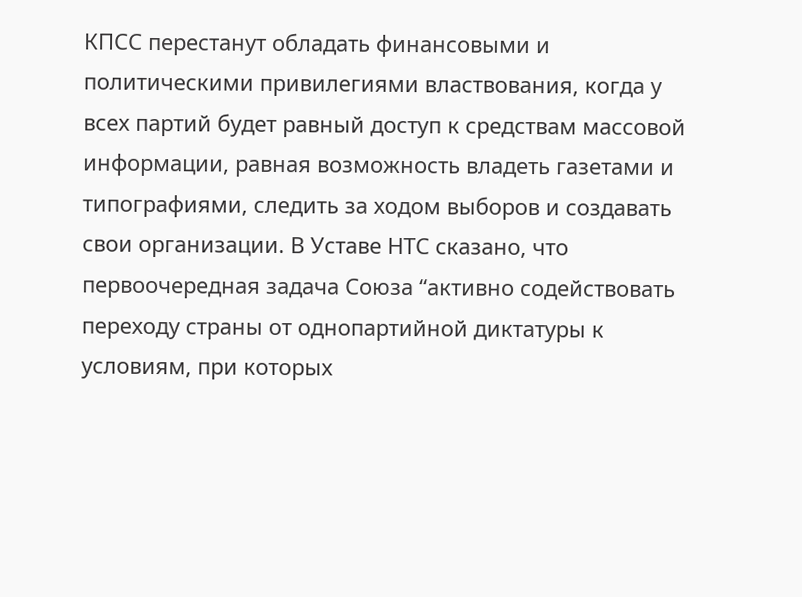КПСС перестанут обладать финансовыми и политическими привилегиями властвования, когда у всех партий будет равный доступ к средствам массовой информации, равная возможность владеть газетами и типографиями, следить за ходом выборов и создавать свои организации. В Уставе НТС сказано, что первоочередная задача Союза “активно содействовать переходу страны от однопартийной диктатуры к условиям, при которых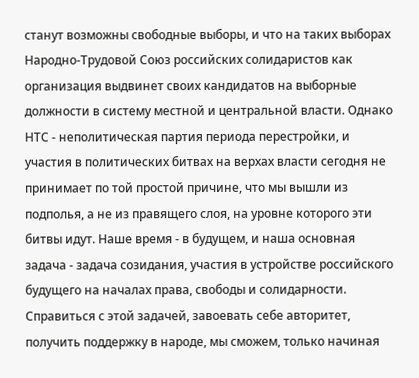станут возможны свободные выборы, и что на таких выборах Народно-Трудовой Союз российских солидаристов как организация выдвинет своих кандидатов на выборные должности в систему местной и центральной власти. Однако НТС - неполитическая партия периода перестройки, и участия в политических битвах на верхах власти сегодня не принимает по той простой причине, что мы вышли из подполья, а не из правящего слоя, на уровне которого эти битвы идут. Наше время - в будущем, и наша основная задача - задача созидания, участия в устройстве российского будущего на началах права, свободы и солидарности. Справиться с этой задачей, завоевать себе авторитет, получить поддержку в народе, мы сможем, только начиная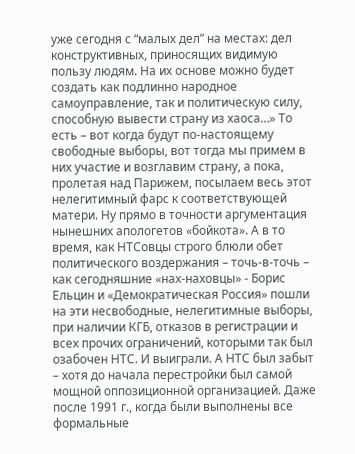уже сегодня с “малых дел” на местах: дел конструктивных, приносящих видимую пользу людям. На их основе можно будет создать как подлинно народное самоуправление, так и политическую силу, способную вывести страну из хаоса…» То есть – вот когда будут по-настоящему свободные выборы, вот тогда мы примем в них участие и возглавим страну, а пока, пролетая над Парижем, посылаем весь этот нелегитимный фарс к соответствующей матери. Ну прямо в точности аргументация нынешних апологетов «бойкота». А в то время, как НТСовцы строго блюли обет политического воздержания – точь-в-точь – как сегодняшние «нах-наховцы» - Борис Ельцин и «Демократическая Россия» пошли на эти несвободные, нелегитимные выборы, при наличии КГБ, отказов в регистрации и всех прочих ограничений, которыми так был озабочен НТС. И выиграли. А НТС был забыт – хотя до начала перестройки был самой мощной оппозиционной организацией. Даже после 1991 г., когда были выполнены все формальные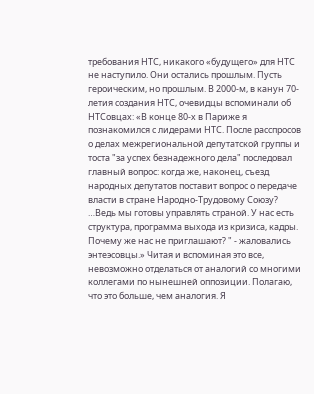требования НТС, никакого «будущего» для НТС не наступило. Они остались прошлым. Пусть героическим, но прошлым. В 2000-м, в канун 70-летия создания НТС, очевидцы вспоминали об НТСовцах: «В конце 80-х в Париже я познакомился с лидерами НТС. После расспросов о делах межрегиональной депутатской группы и тоста "за успех безнадежного дела" последовал главный вопрос: когда же, наконец, съезд народных депутатов поставит вопрос о передаче власти в стране Народно-Трудовому Союзу? …Ведь мы готовы управлять страной. У нас есть структура, программа выхода из кризиса, кадры. Почему же нас не приглашают? " - жаловались энтеэсовцы.» Читая и вспоминая это все, невозможно отделаться от аналогий со многими коллегами по нынешней оппозиции. Полагаю, что это больше, чем аналогия. Я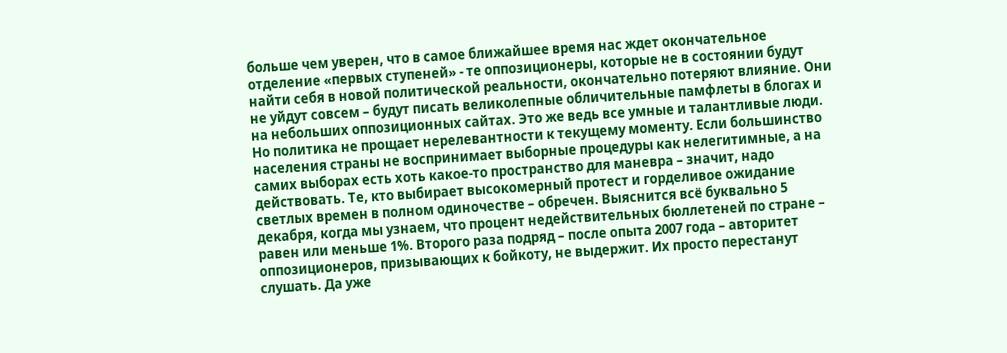больше чем уверен, что в самое ближайшее время нас ждет окончательное отделение «первых ступеней» - те оппозиционеры, которые не в состоянии будут найти себя в новой политической реальности, окончательно потеряют влияние. Они не уйдут совсем – будут писать великолепные обличительные памфлеты в блогах и на небольших оппозиционных сайтах. Это же ведь все умные и талантливые люди. Но политика не прощает нерелевантности к текущему моменту. Если большинство населения страны не воспринимает выборные процедуры как нелегитимные, а на самих выборах есть хоть какое-то пространство для маневра – значит, надо действовать. Те, кто выбирает высокомерный протест и горделивое ожидание светлых времен в полном одиночестве – обречен. Выяснится всё буквально 5 декабря, когда мы узнаем, что процент недействительных бюллетеней по стране – равен или меньше 1%. Второго раза подряд – после опыта 2007 года – авторитет оппозиционеров, призывающих к бойкоту, не выдержит. Их просто перестанут слушать. Да уже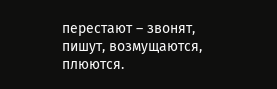перестают – звонят, пишут, возмущаются, плюются.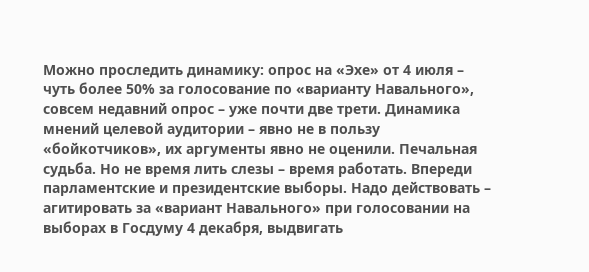Можно проследить динамику: опрос на «Эхе» от 4 июля – чуть более 50% за голосование по «варианту Навального», совсем недавний опрос – уже почти две трети. Динамика мнений целевой аудитории – явно не в пользу «бойкотчиков», их аргументы явно не оценили. Печальная судьба. Но не время лить слезы – время работать. Впереди парламентские и президентские выборы. Надо действовать – агитировать за «вариант Навального» при голосовании на выборах в Госдуму 4 декабря, выдвигать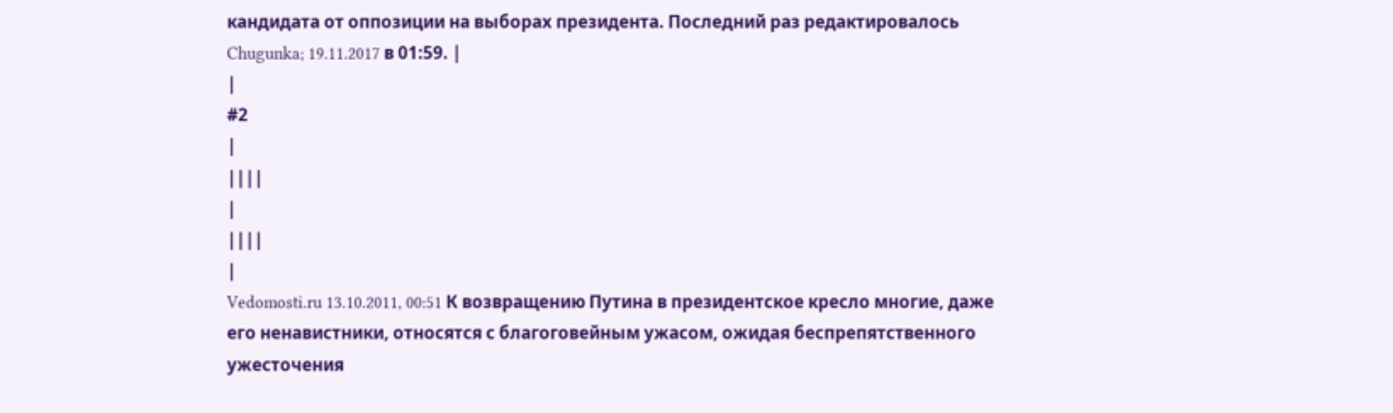кандидата от оппозиции на выборах президента. Последний раз редактировалось Chugunka; 19.11.2017 в 01:59. |
|
#2
|
||||
|
||||
|
Vedomosti.ru 13.10.2011, 00:51 К возвращению Путина в президентское кресло многие, даже его ненавистники, относятся с благоговейным ужасом, ожидая беспрепятственного ужесточения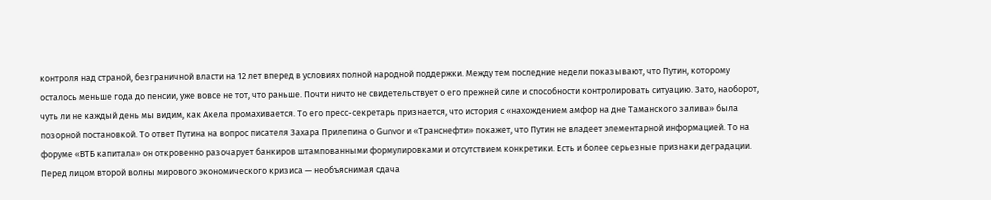контроля над страной, безграничной власти на 12 лет вперед в условиях полной народной поддержки. Между тем последние недели показывают, что Путин, которому осталось меньше года до пенсии, уже вовсе не тот, что раньше. Почти ничто не свидетельствует о его прежней силе и способности контролировать ситуацию. Зато, наоборот, чуть ли не каждый день мы видим, как Акела промахивается. То его пресс-секретарь признается, что история с «нахождением амфор на дне Таманского залива» была позорной постановкой. То ответ Путина на вопрос писателя Захара Прилепина о Gunvor и «Транснефти» покажет, что Путин не владеет элементарной информацией. То на форуме «ВТБ капитала» он откровенно разочарует банкиров штампованными формулировками и отсутствием конкретики. Есть и более серьезные признаки деградации. Перед лицом второй волны мирового экономического кризиса — необъяснимая сдача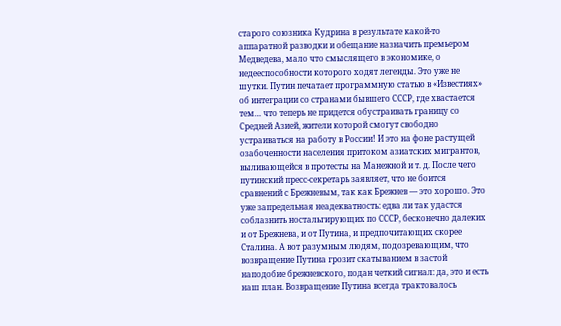старого союзника Кудрина в результате какой-то аппаратной разводки и обещание назначить премьером Медведева, мало что смыслящего в экономике, о недееспособности которого ходят легенды. Это уже не шутки. Путин печатает программную статью в «Известиях» об интеграции со странами бывшего СССР, где хвастается тем… что теперь не придется обустраивать границу со Средней Азией, жители которой смогут свободно устраиваться на работу в России! И это на фоне растущей озабоченности населения притоком азиатских мигрантов, выливающейся в протесты на Манежной и т. д. После чего путинский пресс-секретарь заявляет, что не боится сравнений с Брежневым, так как Брежнев — это хорошо. Это уже запредельная неадекватность: едва ли так удастся соблазнить ностальгирующих по СССР, бесконечно далеких и от Брежнева, и от Путина, и предпочитающих скорее Сталина. А вот разумным людям, подозревающим, что возвращение Путина грозит скатыванием в застой наподобие брежневского, подан четкий сигнал: да, это и есть наш план. Возвращение Путина всегда трактовалось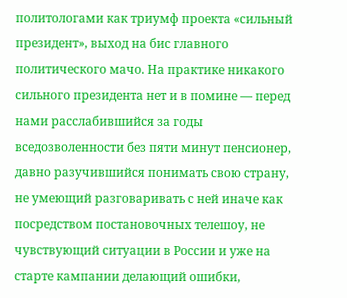политологами как триумф проекта «сильный президент», выход на бис главного политического мачо. На практике никакого сильного президента нет и в помине — перед нами расслабившийся за годы вседозволенности без пяти минут пенсионер, давно разучившийся понимать свою страну, не умеющий разговаривать с ней иначе как посредством постановочных телешоу, не чувствующий ситуации в России и уже на старте кампании делающий ошибки,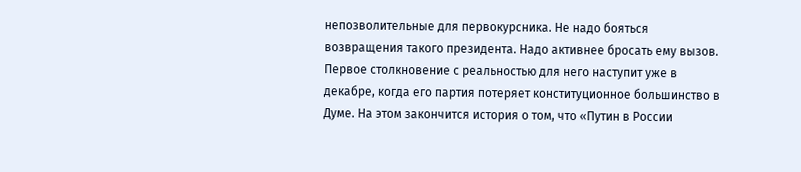непозволительные для первокурсника. Не надо бояться возвращения такого президента. Надо активнее бросать ему вызов. Первое столкновение с реальностью для него наступит уже в декабре, когда его партия потеряет конституционное большинство в Думе. На этом закончится история о том, что «Путин в России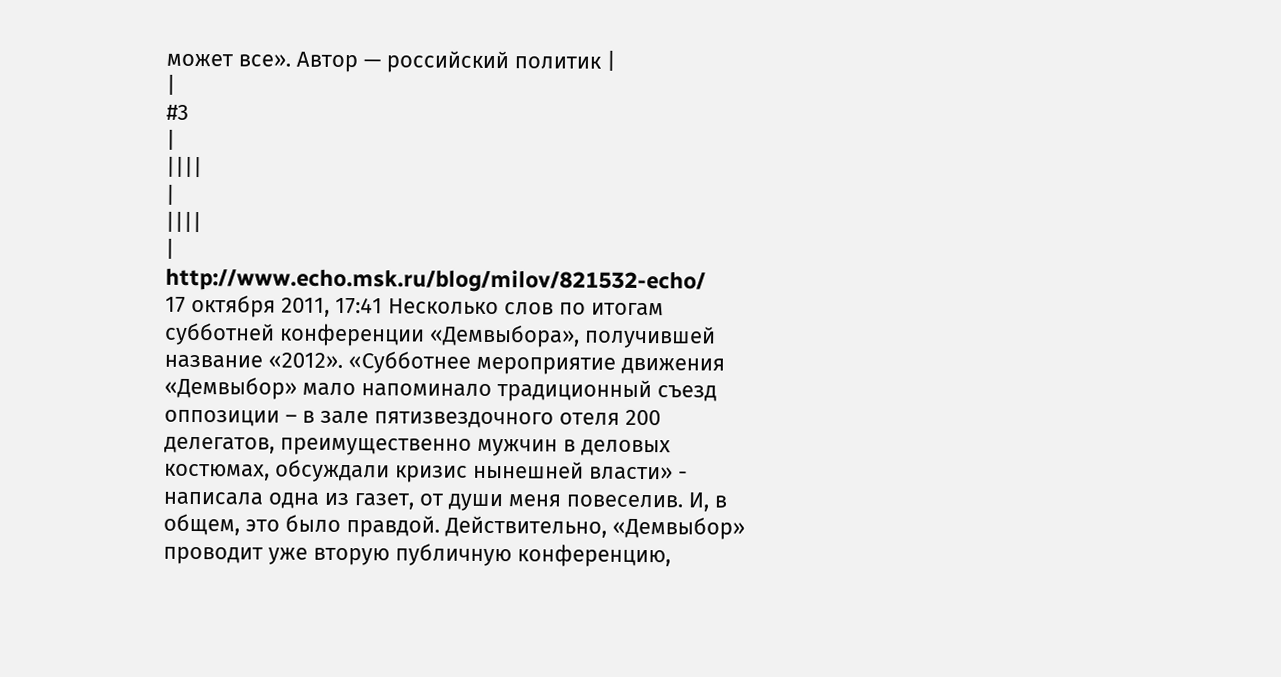может все». Автор — российский политик |
|
#3
|
||||
|
||||
|
http://www.echo.msk.ru/blog/milov/821532-echo/
17 октября 2011, 17:41 Несколько слов по итогам субботней конференции «Демвыбора», получившей название «2012». «Субботнее мероприятие движения «Демвыбор» мало напоминало традиционный съезд оппозиции – в зале пятизвездочного отеля 200 делегатов, преимущественно мужчин в деловых костюмах, обсуждали кризис нынешней власти» - написала одна из газет, от души меня повеселив. И, в общем, это было правдой. Действительно, «Демвыбор» проводит уже вторую публичную конференцию,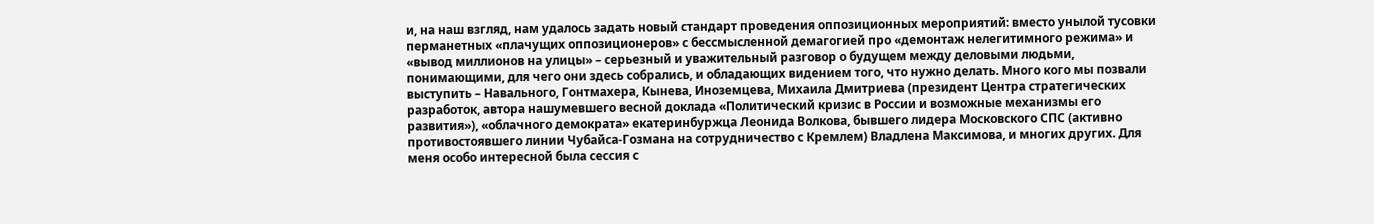и, на наш взгляд, нам удалось задать новый стандарт проведения оппозиционных мероприятий: вместо унылой тусовки перманетных «плачущих оппозиционеров» с бессмысленной демагогией про «демонтаж нелегитимного режима» и «вывод миллионов на улицы» – серьезный и уважительный разговор о будущем между деловыми людьми, понимающими, для чего они здесь собрались, и обладающих видением того, что нужно делать. Много кого мы позвали выступить – Навального, Гонтмахера, Кынева, Иноземцева, Михаила Дмитриева (президент Центра стратегических разработок, автора нашумевшего весной доклада «Политический кризис в России и возможные механизмы его развития»), «облачного демократа» екатеринбуржца Леонида Волкова, бывшего лидера Московского СПС (активно противостоявшего линии Чубайса-Гозмана на сотрудничество с Кремлем) Владлена Максимова, и многих других. Для меня особо интересной была сессия с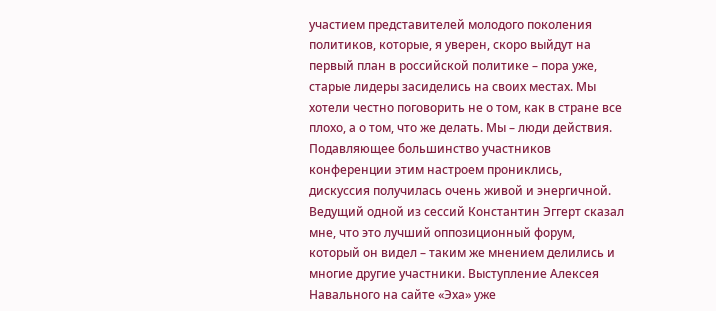участием представителей молодого поколения политиков, которые, я уверен, скоро выйдут на первый план в российской политике – пора уже, старые лидеры засиделись на своих местах. Мы хотели честно поговорить не о том, как в стране все плохо, а о том, что же делать. Мы – люди действия. Подавляющее большинство участников конференции этим настроем прониклись, дискуссия получилась очень живой и энергичной. Ведущий одной из сессий Константин Эггерт сказал мне, что это лучший оппозиционный форум, который он видел – таким же мнением делились и многие другие участники. Выступление Алексея Навального на сайте «Эха» уже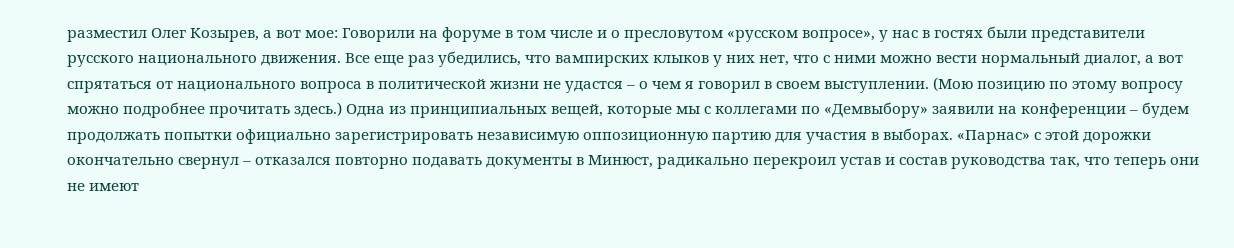разместил Олег Козырев, а вот мое: Говорили на форуме в том числе и о пресловутом «русском вопросе», у нас в гостях были представители русского национального движения. Все еще раз убедились, что вампирских клыков у них нет, что с ними можно вести нормальный диалог, а вот спрятаться от национального вопроса в политической жизни не удастся – о чем я говорил в своем выступлении. (Мою позицию по этому вопросу можно подробнее прочитать здесь.) Одна из принципиальных вещей, которые мы с коллегами по «Демвыбору» заявили на конференции – будем продолжать попытки официально зарегистрировать независимую оппозиционную партию для участия в выборах. «Парнас» с этой дорожки окончательно свернул – отказался повторно подавать документы в Минюст, радикально перекроил устав и состав руководства так, что теперь они не имеют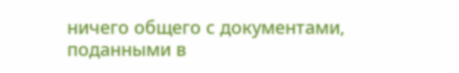ничего общего с документами, поданными в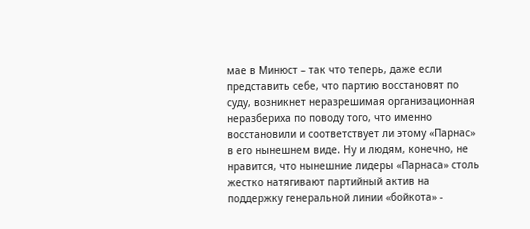мае в Минюст – так что теперь, даже если представить себе, что партию восстановят по суду, возникнет неразрешимая организационная неразбериха по поводу того, что именно восстановили и соответствует ли этому «Парнас» в его нынешнем виде. Ну и людям, конечно, не нравится, что нынешние лидеры «Парнаса» столь жестко натягивают партийный актив на поддержку генеральной линии «бойкота» -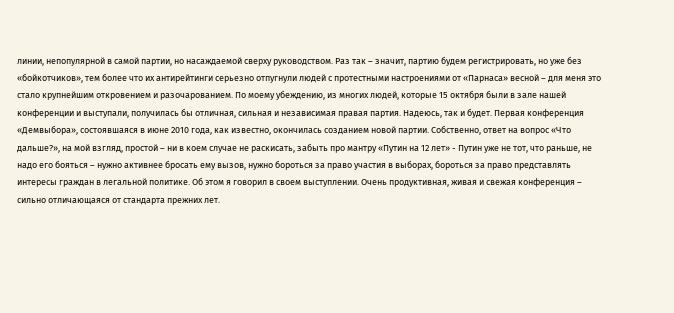линии, непопулярной в самой партии, но насаждаемой сверху руководством. Раз так – значит, партию будем регистрировать, но уже без «бойкотчиков», тем более что их антирейтинги серьезно отпугнули людей с протестными настроениями от «Парнаса» весной – для меня это стало крупнейшим откровением и разочарованием. По моему убеждению, из многих людей, которые 15 октября были в зале нашей конференции и выступали, получилась бы отличная, сильная и независимая правая партия. Надеюсь, так и будет. Первая конференция «Демвыбора», состоявшаяся в июне 2010 года, как известно, окончилась созданием новой партии. Собственно, ответ на вопрос «Что дальше?», на мой взгляд, простой – ни в коем случае не раскисать, забыть про мантру «Путин на 12 лет» - Путин уже не тот, что раньше, не надо его бояться – нужно активнее бросать ему вызов, нужно бороться за право участия в выборах, бороться за право представлять интересы граждан в легальной политике. Об этом я говорил в своем выступлении. Очень продуктивная, живая и свежая конференция – сильно отличающаяся от стандарта прежних лет.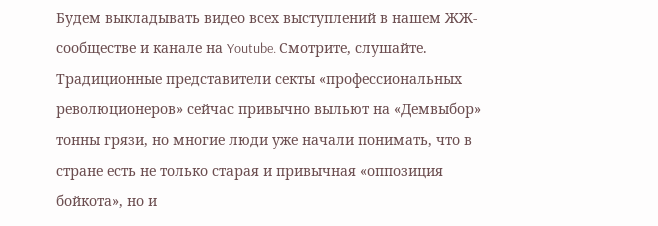Будем выкладывать видео всех выступлений в нашем ЖЖ-сообществе и канале на Youtube. Смотрите, слушайте. Традиционные представители секты «профессиональных революционеров» сейчас привычно выльют на «Демвыбор» тонны грязи, но многие люди уже начали понимать, что в стране есть не только старая и привычная «оппозиция бойкота», но и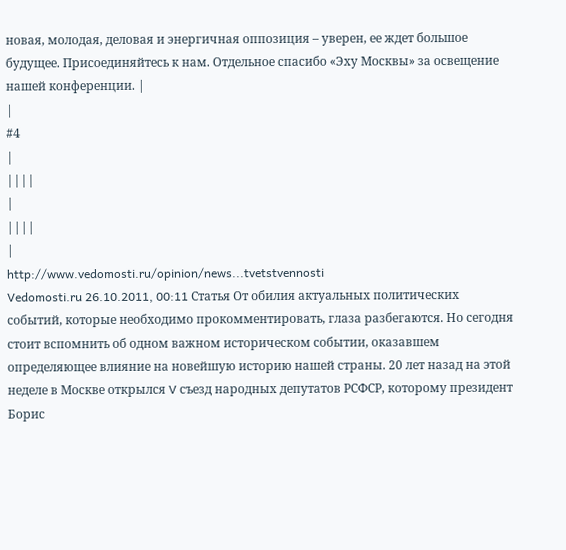новая, молодая, деловая и энергичная оппозиция – уверен, ее ждет большое будущее. Присоединяйтесь к нам. Отдельное спасибо «Эху Москвы» за освещение нашей конференции. |
|
#4
|
||||
|
||||
|
http://www.vedomosti.ru/opinion/news...tvetstvennosti
Vedomosti.ru 26.10.2011, 00:11 Статья От обилия актуальных политических событий, которые необходимо прокомментировать, глаза разбегаются. Но сегодня стоит вспомнить об одном важном историческом событии, оказавшем определяющее влияние на новейшую историю нашей страны. 20 лет назад на этой неделе в Москве открылся V съезд народных депутатов РСФСР, которому президент Борис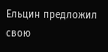Ельцин предложил свою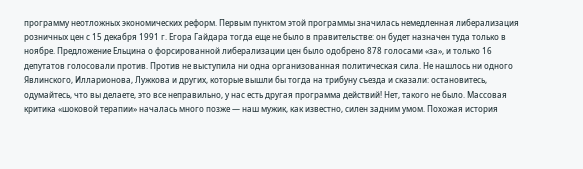программу неотложных экономических реформ. Первым пунктом этой программы значилась немедленная либерализация розничных цен с 15 декабря 1991 г. Егора Гайдара тогда еще не было в правительстве: он будет назначен туда только в ноябре. Предложение Ельцина о форсированной либерализации цен было одобрено 878 голосами «за», и только 16 депутатов голосовали против. Против не выступила ни одна организованная политическая сила. Не нашлось ни одного Явлинского, Илларионова, Лужкова и других, которые вышли бы тогда на трибуну съезда и сказали: остановитесь, одумайтесь, что вы делаете, это все неправильно, у нас есть другая программа действий! Нет, такого не было. Массовая критика «шоковой терапии» началась много позже — наш мужик, как известно, силен задним умом. Похожая история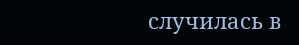случилась в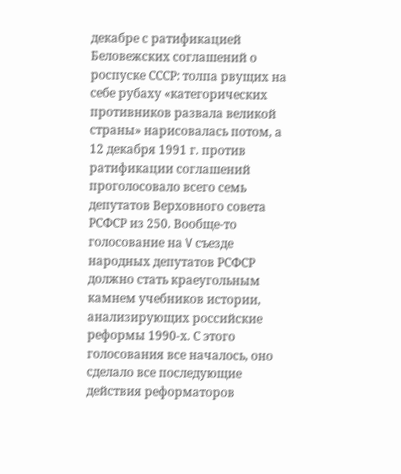декабре с ратификацией Беловежских соглашений о роспуске СССР: толпа рвущих на себе рубаху «категорических противников развала великой страны» нарисовалась потом, а 12 декабря 1991 г. против ратификации соглашений проголосовало всего семь депутатов Верховного совета РСФСР из 250. Вообще-то голосование на V съезде народных депутатов РСФСР должно стать краеугольным камнем учебников истории, анализирующих российские реформы 1990-х. С этого голосования все началось, оно сделало все последующие действия реформаторов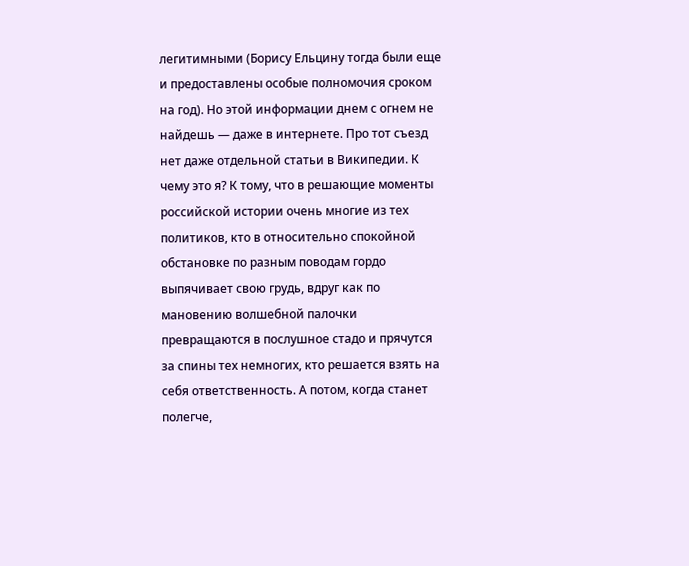легитимными (Борису Ельцину тогда были еще и предоставлены особые полномочия сроком на год). Но этой информации днем с огнем не найдешь — даже в интернете. Про тот съезд нет даже отдельной статьи в Википедии. К чему это я? К тому, что в решающие моменты российской истории очень многие из тех политиков, кто в относительно спокойной обстановке по разным поводам гордо выпячивает свою грудь, вдруг как по мановению волшебной палочки превращаются в послушное стадо и прячутся за спины тех немногих, кто решается взять на себя ответственность. А потом, когда станет полегче,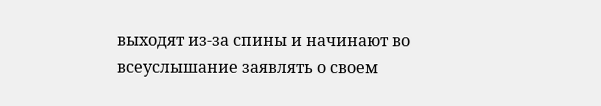выходят из-за спины и начинают во всеуслышание заявлять о своем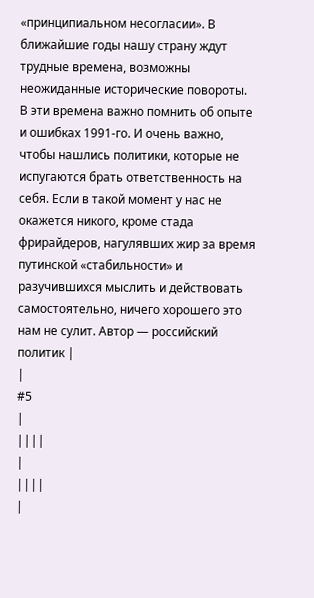«принципиальном несогласии». В ближайшие годы нашу страну ждут трудные времена, возможны неожиданные исторические повороты. В эти времена важно помнить об опыте и ошибках 1991-го. И очень важно, чтобы нашлись политики, которые не испугаются брать ответственность на себя. Если в такой момент у нас не окажется никого, кроме стада фрирайдеров, нагулявших жир за время путинской «стабильности» и разучившихся мыслить и действовать самостоятельно, ничего хорошего это нам не сулит. Автор — российский политик |
|
#5
|
||||
|
||||
|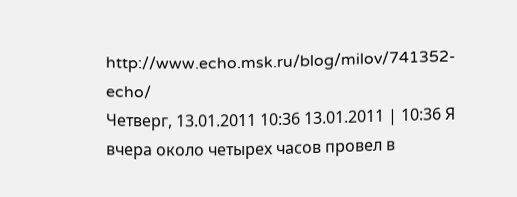http://www.echo.msk.ru/blog/milov/741352-echo/
Четверг, 13.01.2011 10:36 13.01.2011 | 10:36 Я вчера около четырех часов провел в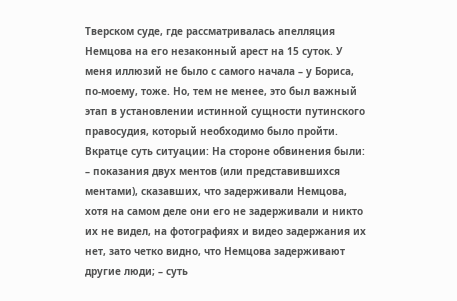Тверском суде, где рассматривалась апелляция Немцова на его незаконный арест на 15 суток. У меня иллюзий не было с самого начала – у Бориса, по-моему, тоже. Но, тем не менее, это был важный этап в установлении истинной сущности путинского правосудия, который необходимо было пройти. Вкратце суть ситуации: На стороне обвинения были: – показания двух ментов (или представившихся ментами), сказавших, что задерживали Немцова, хотя на самом деле они его не задерживали и никто их не видел, на фотографиях и видео задержания их нет, зато четко видно, что Немцова задерживают другие люди; – суть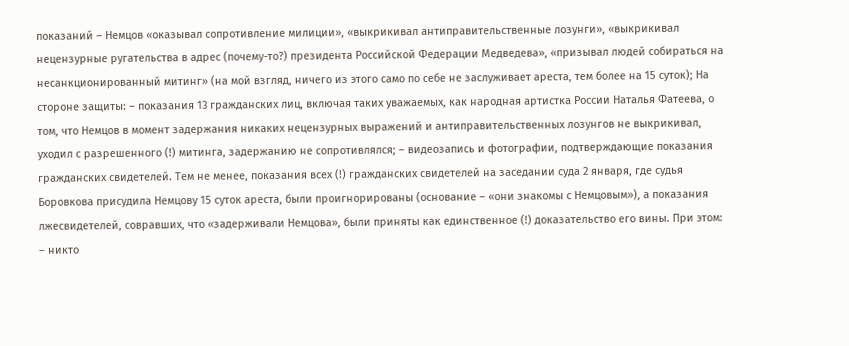показаний – Немцов «оказывал сопротивление милиции», «выкрикивал антиправительственные лозунги», «выкрикивал нецензурные ругательства в адрес (почему-то?) президента Российской Федерации Медведева», «призывал людей собираться на несанкционированный митинг» (на мой взгляд, ничего из этого само по себе не заслуживает ареста, тем более на 15 суток); На стороне защиты: – показания 13 гражданских лиц, включая таких уважаемых, как народная артистка России Наталья Фатеева, о том, что Немцов в момент задержания никаких нецензурных выражений и антиправительственных лозунгов не выкрикивал, уходил с разрешенного (!) митинга, задержанию не сопротивлялся; – видеозапись и фотографии, подтверждающие показания гражданских свидетелей. Тем не менее, показания всех (!) гражданских свидетелей на заседании суда 2 января, где судья Боровкова присудила Немцову 15 суток ареста, были проигнорированы (основание – «они знакомы с Немцовым»), а показания лжесвидетелей, совравших, что «задерживали Немцова», были приняты как единственное (!) доказательство его вины. При этом: – никто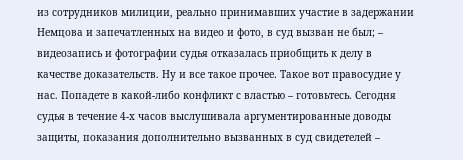из сотрудников милиции, реально принимавших участие в задержании Немцова и запечатленных на видео и фото, в суд вызван не был; – видеозапись и фотографии судья отказалась приобщить к делу в качестве доказательств. Ну и все такое прочее. Такое вот правосудие у нас. Попадете в какой-либо конфликт с властью – готовьтесь. Сегодня судья в течение 4-х часов выслушивала аргументированные доводы защиты, показания дополнительно вызванных в суд свидетелей –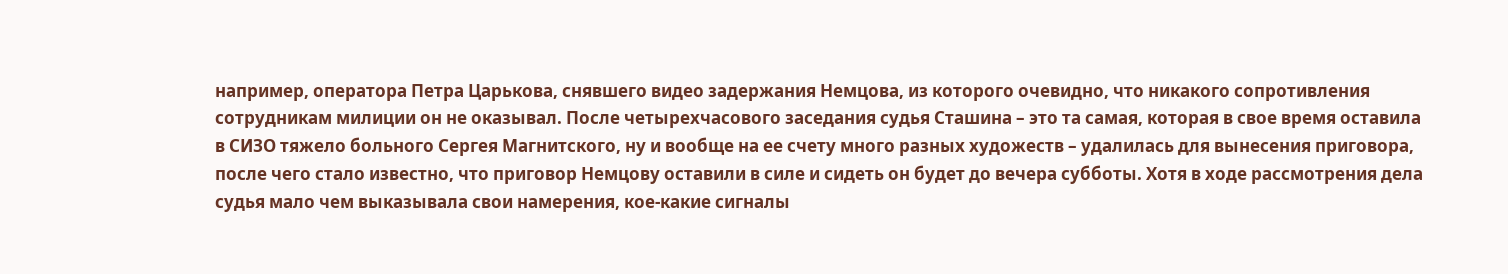например, оператора Петра Царькова, снявшего видео задержания Немцова, из которого очевидно, что никакого сопротивления сотрудникам милиции он не оказывал. После четырехчасового заседания судья Сташина – это та самая, которая в свое время оставила в СИЗО тяжело больного Сергея Магнитского, ну и вообще на ее счету много разных художеств – удалилась для вынесения приговора, после чего стало известно, что приговор Немцову оставили в силе и сидеть он будет до вечера субботы. Хотя в ходе рассмотрения дела судья мало чем выказывала свои намерения, кое-какие сигналы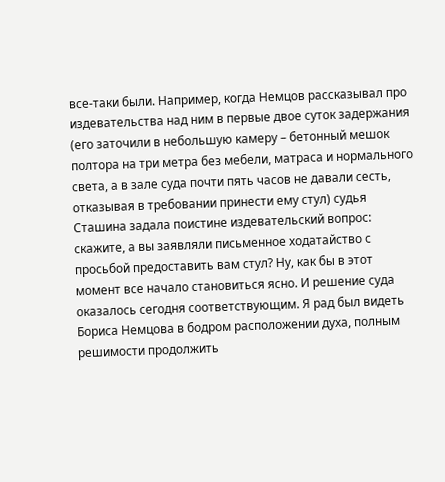все-таки были. Например, когда Немцов рассказывал про издевательства над ним в первые двое суток задержания (его заточили в небольшую камеру – бетонный мешок полтора на три метра без мебели, матраса и нормального света, а в зале суда почти пять часов не давали сесть, отказывая в требовании принести ему стул) судья Сташина задала поистине издевательский вопрос: скажите, а вы заявляли письменное ходатайство с просьбой предоставить вам стул? Ну, как бы в этот момент все начало становиться ясно. И решение суда оказалось сегодня соответствующим. Я рад был видеть Бориса Немцова в бодром расположении духа, полным решимости продолжить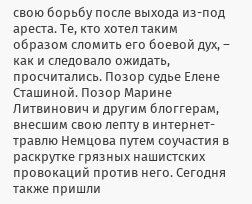свою борьбу после выхода из-под ареста. Те, кто хотел таким образом сломить его боевой дух, – как и следовало ожидать, просчитались. Позор судье Елене Сташиной. Позор Марине Литвинович и другим блоггерам, внесшим свою лепту в интернет-травлю Немцова путем соучастия в раскрутке грязных нашистских провокаций против него. Сегодня также пришли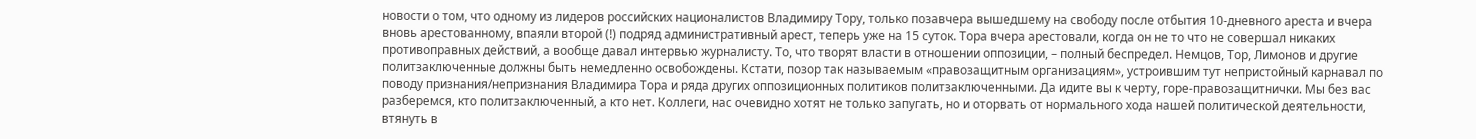новости о том, что одному из лидеров российских националистов Владимиру Тору, только позавчера вышедшему на свободу после отбытия 10-дневного ареста и вчера вновь арестованному, впаяли второй (!) подряд административный арест, теперь уже на 15 суток. Тора вчера арестовали, когда он не то что не совершал никаких противоправных действий, а вообще давал интервью журналисту. То, что творят власти в отношении оппозиции, – полный беспредел. Немцов, Тор, Лимонов и другие политзаключенные должны быть немедленно освобождены. Кстати, позор так называемым «правозащитным организациям», устроившим тут непристойный карнавал по поводу признания/непризнания Владимира Тора и ряда других оппозиционных политиков политзаключенными. Да идите вы к черту, горе-правозащитнички. Мы без вас разберемся, кто политзаключенный, а кто нет. Коллеги, нас очевидно хотят не только запугать, но и оторвать от нормального хода нашей политической деятельности, втянуть в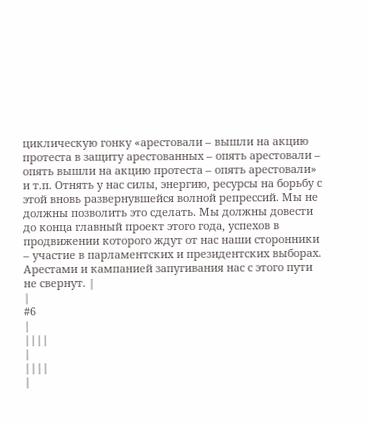циклическую гонку «арестовали – вышли на акцию протеста в защиту арестованных – опять арестовали – опять вышли на акцию протеста – опять арестовали» и т.п. Отнять у нас силы, энергию, ресурсы на борьбу с этой вновь развернувшейся волной репрессий. Мы не должны позволить это сделать. Мы должны довести до конца главный проект этого года, успехов в продвижении которого ждут от нас наши сторонники – участие в парламентских и президентских выборах. Арестами и кампанией запугивания нас с этого пути не свернут. |
|
#6
|
||||
|
||||
|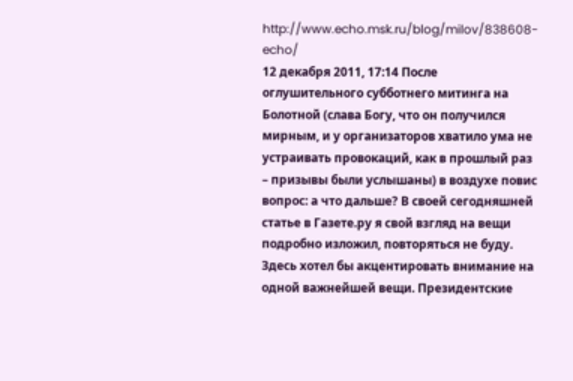http://www.echo.msk.ru/blog/milov/838608-echo/
12 декабря 2011, 17:14 После оглушительного субботнего митинга на Болотной (слава Богу, что он получился мирным, и у организаторов хватило ума не устраивать провокаций, как в прошлый раз – призывы были услышаны) в воздухе повис вопрос: а что дальше? В своей сегодняшней статье в Газете.ру я свой взгляд на вещи подробно изложил, повторяться не буду. Здесь хотел бы акцентировать внимание на одной важнейшей вещи. Президентские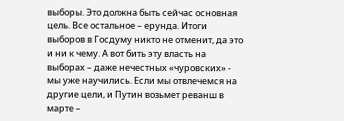выборы. Это должна быть сейчас основная цель. Все остальное – ерунда. Итоги выборов в Госдуму никто не отменит, да это и ни к чему. А вот бить эту власть на выборах – даже нечестных «чуровских» - мы уже научились. Если мы отвлечемся на другие цели, и Путин возьмет реванш в марте –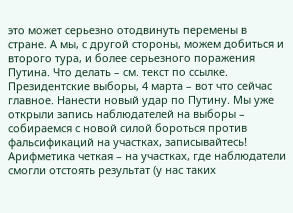это может серьезно отодвинуть перемены в стране. А мы, с другой стороны, можем добиться и второго тура, и более серьезного поражения Путина. Что делать – см. текст по ссылке. Президентские выборы, 4 марта – вот что сейчас главное. Нанести новый удар по Путину. Мы уже открыли запись наблюдателей на выборы – собираемся с новой силой бороться против фальсификаций на участках, записывайтесь! Арифметика четкая – на участках, где наблюдатели смогли отстоять результат (у нас таких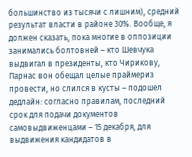большинство из тысячи с лишним), средний результат власти в районе 30%. Вообще, я должен сказать, пока многие в оппозиции занимались болтовней – кто Шевчука выдвигал в президенты, кто Чирикову, Парнас вон обещал целые праймериз провести, но слился в кусты – подошел дедлайн: согласно правилам, последний срок для подачи документов самовыдвиженцами – 15 декабря, для выдвижения кандидатов в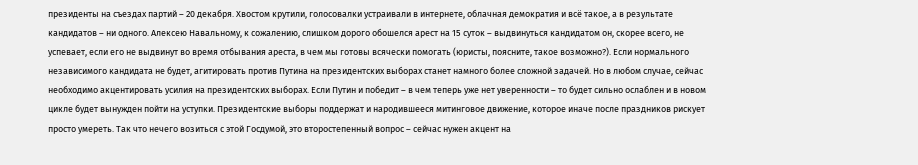президенты на съездах партий – 20 декабря. Хвостом крутили, голосовалки устраивали в интернете, облачная демократия и всё такое, а в результате кандидатов – ни одного. Алексею Навальному, к сожалению, слишком дорого обошелся арест на 15 суток – выдвинуться кандидатом он, скорее всего, не успевает, если его не выдвинут во время отбывания ареста, в чем мы готовы всячески помогать (юристы, поясните, такое возможно?). Если нормального независимого кандидата не будет, агитировать против Путина на президентских выборах станет намного более сложной задачей. Но в любом случае, сейчас необходимо акцентировать усилия на президентских выборах. Если Путин и победит – в чем теперь уже нет уверенности – то будет сильно ослаблен и в новом цикле будет вынужден пойти на уступки. Президентские выборы поддержат и народившееся митинговое движение, которое иначе после праздников рискует просто умереть. Так что нечего возиться с этой Госдумой, это второстепенный вопрос – сейчас нужен акцент на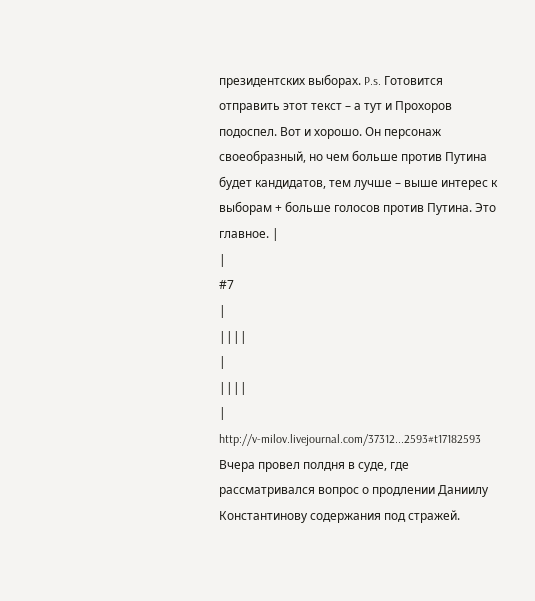президентских выборах. P.s. Готовится отправить этот текст – а тут и Прохоров подоспел. Вот и хорошо. Он персонаж своеобразный, но чем больше против Путина будет кандидатов, тем лучше – выше интерес к выборам + больше голосов против Путина. Это главное. |
|
#7
|
||||
|
||||
|
http://v-milov.livejournal.com/37312...2593#t17182593
Вчера провел полдня в суде, где рассматривался вопрос о продлении Даниилу Константинову содержания под стражей.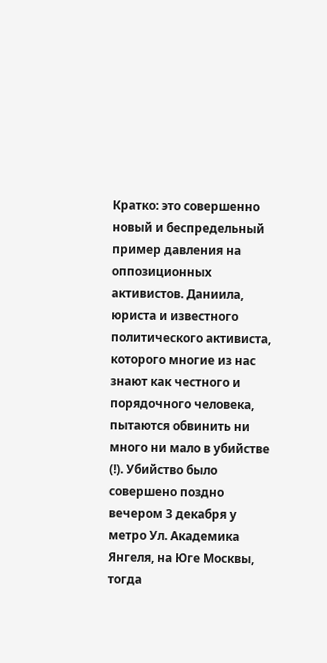Кратко: это совершенно новый и беспредельный пример давления на оппозиционных активистов. Даниила, юриста и известного политического активиста, которого многие из нас знают как честного и порядочного человека, пытаются обвинить ни много ни мало в убийстве (!). Убийство было совершено поздно вечером 3 декабря у метро Ул. Академика Янгеля, на Юге Москвы, тогда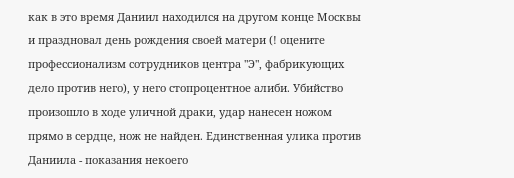как в это время Даниил находился на другом конце Москвы и праздновал день рождения своей матери (! оцените профессионализм сотрудников центра "Э", фабрикующих дело против него), у него стопроцентное алиби. Убийство произошло в ходе уличной драки, удар нанесен ножом прямо в сердце, нож не найден. Единственная улика против Даниила - показания некоего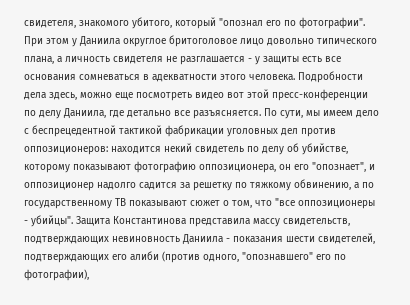свидетеля, знакомого убитого, который "опознал его по фотографии". При этом у Даниила округлое бритоголовое лицо довольно типического плана, а личность свидетеля не разглашается - у защиты есть все основания сомневаться в адекватности этого человека. Подробности дела здесь, можно еще посмотреть видео вот этой пресс-конференции по делу Даниила, где детально все разъясняется. По сути, мы имеем дело с беспрецедентной тактикой фабрикации уголовных дел против оппозиционеров: находится некий свидетель по делу об убийстве, которому показывают фотографию оппозиционера, он его "опознает", и оппозиционер надолго садится за решетку по тяжкому обвинению, а по государственному ТВ показывают сюжет о том, что "все оппозиционеры - убийцы". Защита Константинова представила массу свидетельств, подтверждающих невиновность Даниила - показания шести свидетелей, подтверждающих его алиби (против одного, "опознавшего" его по фотографии),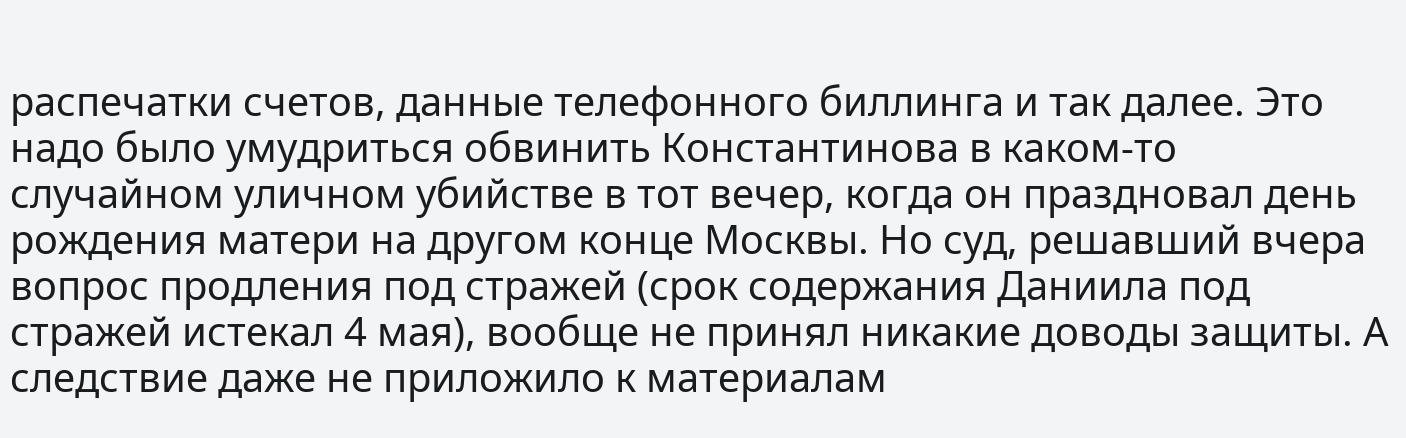распечатки счетов, данные телефонного биллинга и так далее. Это надо было умудриться обвинить Константинова в каком-то случайном уличном убийстве в тот вечер, когда он праздновал день рождения матери на другом конце Москвы. Но суд, решавший вчера вопрос продления под стражей (срок содержания Даниила под стражей истекал 4 мая), вообще не принял никакие доводы защиты. А следствие даже не приложило к материалам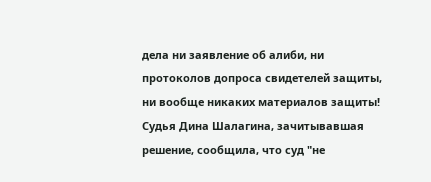дела ни заявление об алиби, ни протоколов допроса свидетелей защиты, ни вообще никаких материалов защиты! Судья Дина Шалагина, зачитывавшая решение, сообщила, что суд "не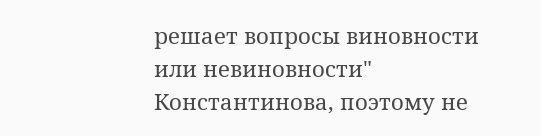решает вопросы виновности или невиновности" Константинова, поэтому не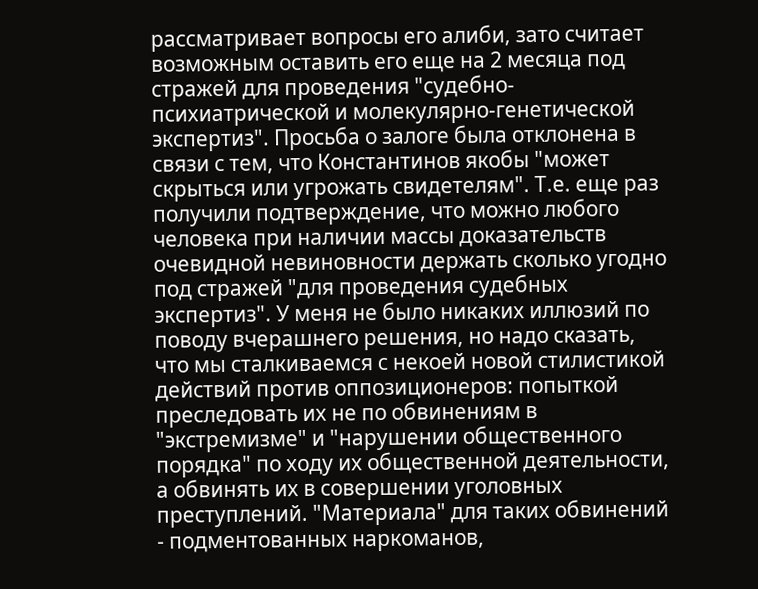рассматривает вопросы его алиби, зато считает возможным оставить его еще на 2 месяца под стражей для проведения "судебно-психиатрической и молекулярно-генетической экспертиз". Просьба о залоге была отклонена в связи с тем, что Константинов якобы "может скрыться или угрожать свидетелям". Т.е. еще раз получили подтверждение, что можно любого человека при наличии массы доказательств очевидной невиновности держать сколько угодно под стражей "для проведения судебных экспертиз". У меня не было никаких иллюзий по поводу вчерашнего решения, но надо сказать, что мы сталкиваемся с некоей новой стилистикой действий против оппозиционеров: попыткой преследовать их не по обвинениям в "экстремизме" и "нарушении общественного порядка" по ходу их общественной деятельности, а обвинять их в совершении уголовных преступлений. "Материала" для таких обвинений - подментованных наркоманов,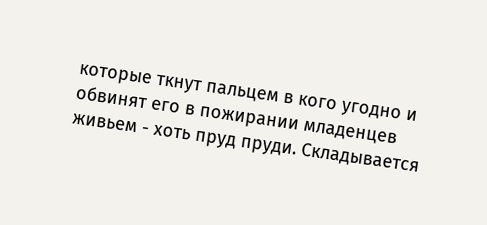которые ткнут пальцем в кого угодно и обвинят его в пожирании младенцев живьем - хоть пруд пруди. Складывается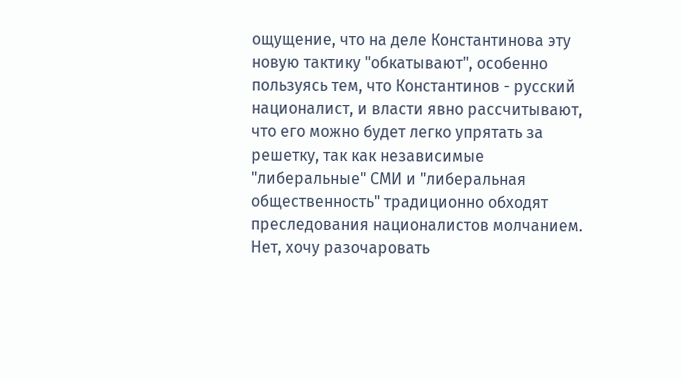ощущение, что на деле Константинова эту новую тактику "обкатывают", особенно пользуясь тем, что Константинов - русский националист, и власти явно рассчитывают, что его можно будет легко упрятать за решетку, так как независимые "либеральные" СМИ и "либеральная общественность" традиционно обходят преследования националистов молчанием. Нет, хочу разочаровать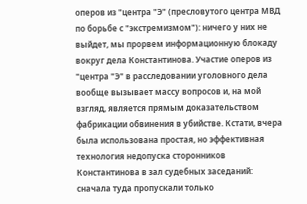оперов из "центра "Э" (пресловутого центра МВД по борьбе с "экстремизмом"): ничего у них не выйдет, мы прорвем информационную блокаду вокруг дела Константинова. Участие оперов из "центра "Э" в расследовании уголовного дела вообще вызывает массу вопросов и, на мой взгляд, является прямым доказательством фабрикации обвинения в убийстве. Кстати, вчера была использована простая, но эффективная технология недопуска сторонников Константинова в зал судебных заседаний: сначала туда пропускали только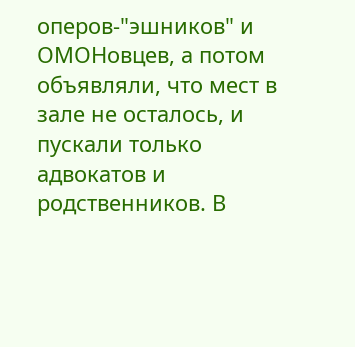оперов-"эшников" и ОМОНовцев, а потом объявляли, что мест в зале не осталось, и пускали только адвокатов и родственников. В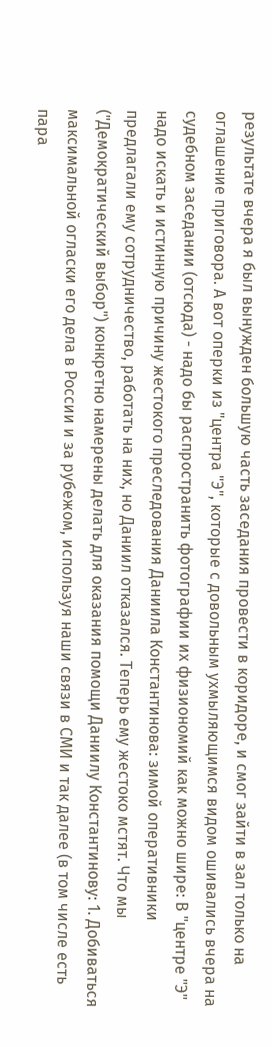результате вчера я был вынужден большую часть заседания провести в коридоре, и смог зайти в зал только на оглашение приговора. А вот оперки из "центра "Э", которые с довольным ухмыляющимся видом ошивались вчера на судебном заседании (отсюда) - надо бы распространить фотографии их физиономий как можно шире: В "центре "Э" надо искать и истинную причину жестокого преследования Даниила Константинова: зимой оперативники предлагали ему сотрудничество, работать на них, но Даниил отказался. Теперь ему жестоко мстят. Что мы ("Демократический выбор") конкретно намерены делать для оказания помощи Даниилу Константинову: 1. Добиваться максимальной огласки его дела в России и за рубежом, используя наши связи в СМИ и так далее (в том числе есть пара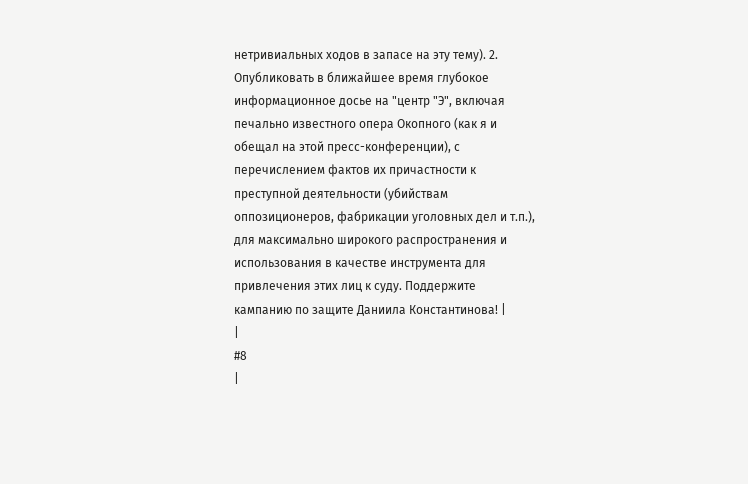нетривиальных ходов в запасе на эту тему). 2. Опубликовать в ближайшее время глубокое информационное досье на "центр "Э", включая печально известного опера Окопного (как я и обещал на этой пресс-конференции), с перечислением фактов их причастности к преступной деятельности (убийствам оппозиционеров, фабрикации уголовных дел и т.п.), для максимально широкого распространения и использования в качестве инструмента для привлечения этих лиц к суду. Поддержите кампанию по защите Даниила Константинова! |
|
#8
|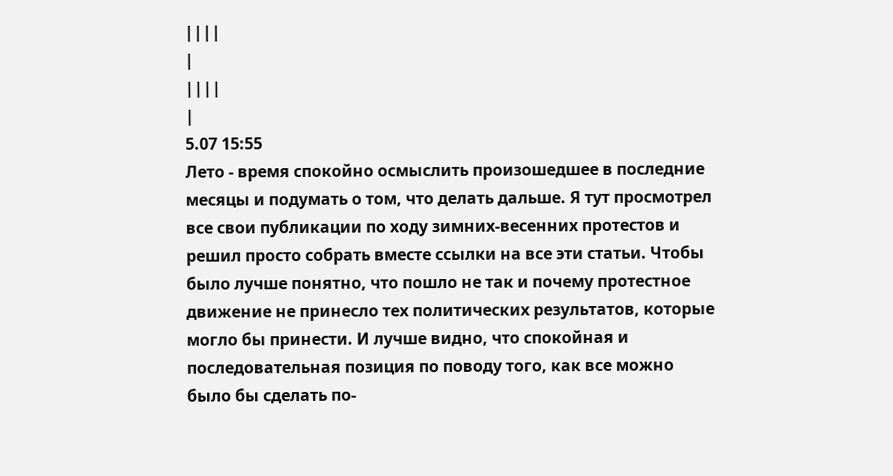||||
|
||||
|
5.07 15:55
Лето - время спокойно осмыслить произошедшее в последние месяцы и подумать о том, что делать дальше. Я тут просмотрел все свои публикации по ходу зимних-весенних протестов и решил просто собрать вместе ссылки на все эти статьи. Чтобы было лучше понятно, что пошло не так и почему протестное движение не принесло тех политических результатов, которые могло бы принести. И лучше видно, что спокойная и последовательная позиция по поводу того, как все можно было бы сделать по-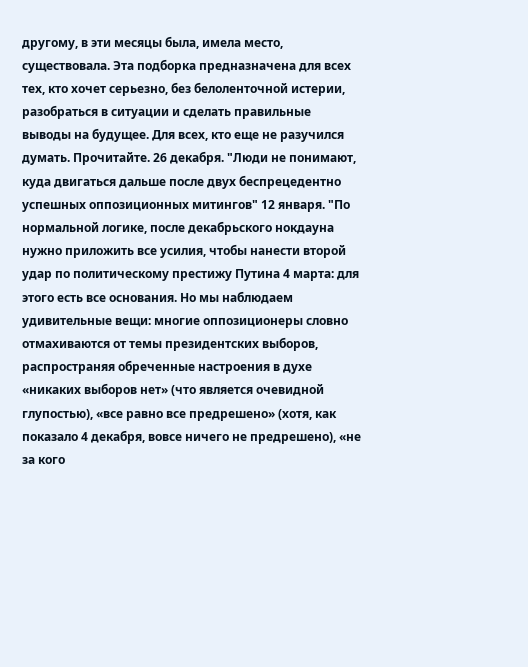другому, в эти месяцы была, имела место, существовала. Эта подборка предназначена для всех тех, кто хочет серьезно, без белоленточной истерии, разобраться в ситуации и сделать правильные выводы на будущее. Для всех, кто еще не разучился думать. Прочитайте. 26 декабря. "Люди не понимают, куда двигаться дальше после двух беспрецедентно успешных оппозиционных митингов" 12 января. "По нормальной логике, после декабрьского нокдауна нужно приложить все усилия, чтобы нанести второй удар по политическому престижу Путина 4 марта: для этого есть все основания. Но мы наблюдаем удивительные вещи: многие оппозиционеры словно отмахиваются от темы президентских выборов, распространяя обреченные настроения в духе «никаких выборов нет» (что является очевидной глупостью), «все равно все предрешено» (хотя, как показало 4 декабря, вовсе ничего не предрешено), «не за кого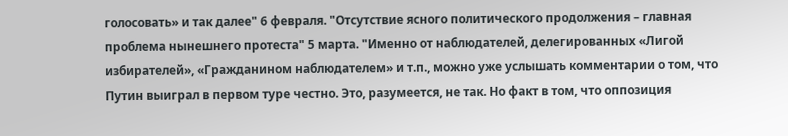голосовать» и так далее" 6 февраля. "Отсутствие ясного политического продолжения – главная проблема нынешнего протеста" 5 марта. "Именно от наблюдателей, делегированных «Лигой избирателей», «Гражданином наблюдателем» и т.п., можно уже услышать комментарии о том, что Путин выиграл в первом туре честно. Это, разумеется, не так. Но факт в том, что оппозиция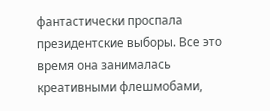фантастически проспала президентские выборы. Все это время она занималась креативными флешмобами,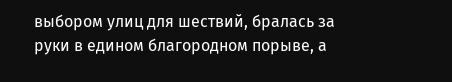выбором улиц для шествий, бралась за руки в едином благородном порыве, а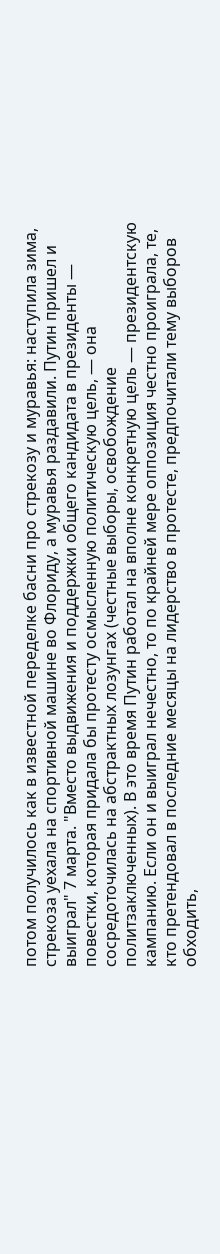потом получилось как в известной переделке басни про стрекозу и муравья: наступила зима, стрекоза уехала на спортивной машине во Флориду, а муравья раздавили. Путин пришел и выиграл" 7 марта. "Вместо выдвижения и поддержки общего кандидата в президенты — повестки, которая придала бы протесту осмысленную политическую цель, — она сосредоточилась на абстрактных лозунгах (честные выборы, освобождение политзаключенных). В это время Путин работал на вполне конкретную цель — президентскую кампанию. Если он и выиграл нечестно, то по крайней мере оппозиция честно проиграла, те, кто претендовал в последние месяцы на лидерство в протесте, предпочитали тему выборов обходить,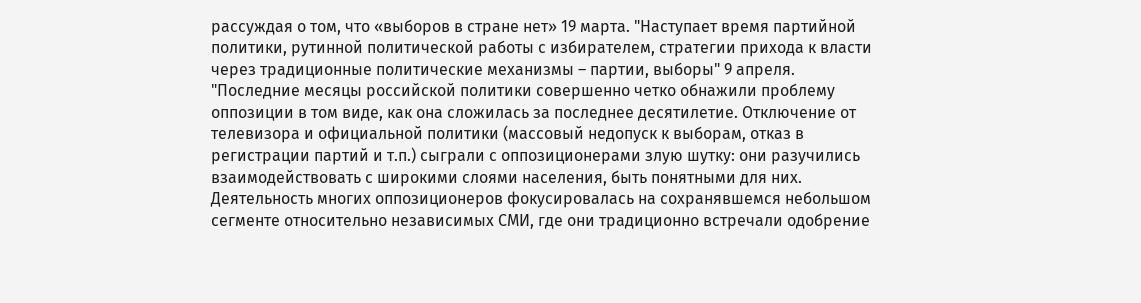рассуждая о том, что «выборов в стране нет» 19 марта. "Наступает время партийной политики, рутинной политической работы с избирателем, стратегии прихода к власти через традиционные политические механизмы – партии, выборы" 9 апреля. "Последние месяцы российской политики совершенно четко обнажили проблему оппозиции в том виде, как она сложилась за последнее десятилетие. Отключение от телевизора и официальной политики (массовый недопуск к выборам, отказ в регистрации партий и т.п.) сыграли с оппозиционерами злую шутку: они разучились взаимодействовать с широкими слоями населения, быть понятными для них. Деятельность многих оппозиционеров фокусировалась на сохранявшемся небольшом сегменте относительно независимых СМИ, где они традиционно встречали одобрение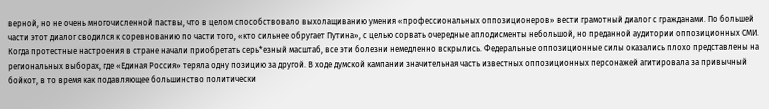верной, но не очень многочисленной паствы, что в целом способствовало выхолащиванию умения «профессиональных оппозиционеров» вести грамотный диалог с гражданами. По большей части этот диалог сводился к соревнованию по части того, «кто сильнее обругает Путина», с целью сорвать очередные аплодисменты небольшой, но преданной аудитории оппозиционных СМИ. Когда протестные настроения в стране начали приобретать серь*езный масштаб, все эти болезни немедленно вскрылись. Федеральные оппозиционные силы оказались плохо представлены на региональных выборах, где «Единая Россия» теряла одну позицию за другой. В ходе думской кампании значительная часть известных оппозиционных персонажей агитировала за привычный бойкот, в то время как подавляющее большинство политически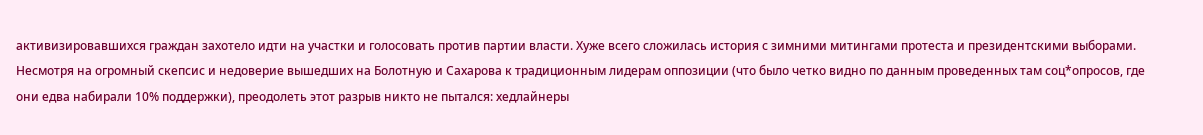активизировавшихся граждан захотело идти на участки и голосовать против партии власти. Хуже всего сложилась история с зимними митингами протеста и президентскими выборами. Несмотря на огромный скепсис и недоверие вышедших на Болотную и Сахарова к традиционным лидерам оппозиции (что было четко видно по данным проведенных там соц*опросов, где они едва набирали 10% поддержки), преодолеть этот разрыв никто не пытался: хедлайнеры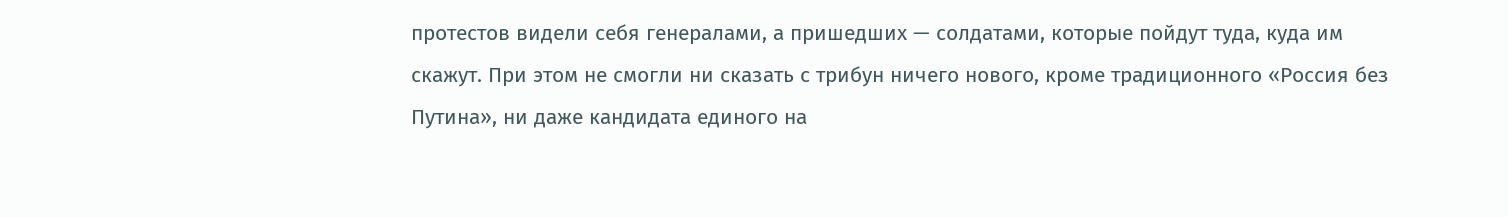протестов видели себя генералами, а пришедших — солдатами, которые пойдут туда, куда им скажут. При этом не смогли ни сказать с трибун ничего нового, кроме традиционного «Россия без Путина», ни даже кандидата единого на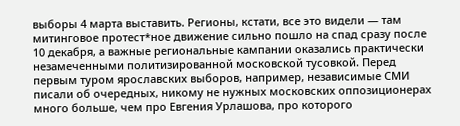выборы 4 марта выставить. Регионы, кстати, все это видели — там митинговое протест*ное движение сильно пошло на спад сразу после 10 декабря, а важные региональные кампании оказались практически незамеченными политизированной московской тусовкой. Перед первым туром ярославских выборов, например, независимые СМИ писали об очередных, никому не нужных московских оппозиционерах много больше, чем про Евгения Урлашова, про которого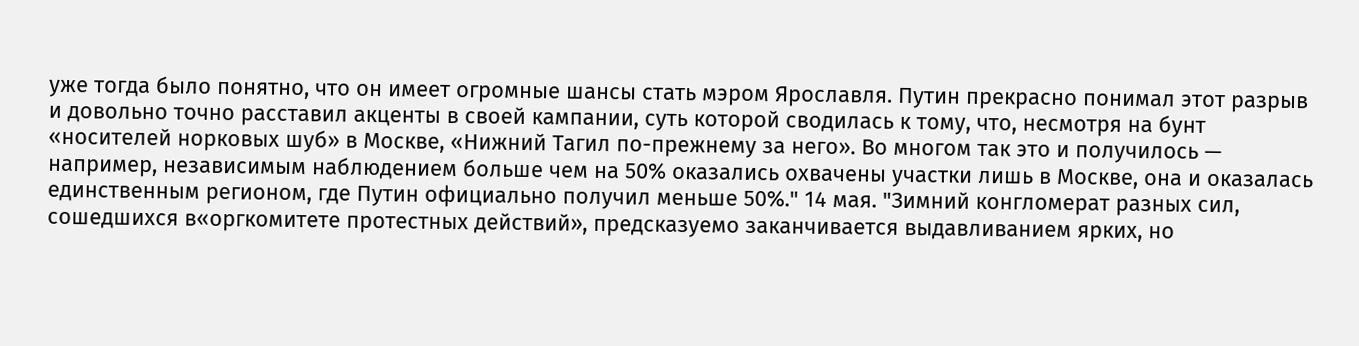уже тогда было понятно, что он имеет огромные шансы стать мэром Ярославля. Путин прекрасно понимал этот разрыв и довольно точно расставил акценты в своей кампании, суть которой сводилась к тому, что, несмотря на бунт «носителей норковых шуб» в Москве, «Нижний Тагил по-прежнему за него». Во многом так это и получилось — например, независимым наблюдением больше чем на 50% оказались охвачены участки лишь в Москве, она и оказалась единственным регионом, где Путин официально получил меньше 50%." 14 мая. "Зимний конгломерат разных сил, сошедшихся в«оргкомитете протестных действий», предсказуемо заканчивается выдавливанием ярких, но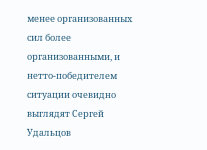менее организованных сил более организованными, и нетто-победителем ситуации очевидно выглядят Сергей Удальцов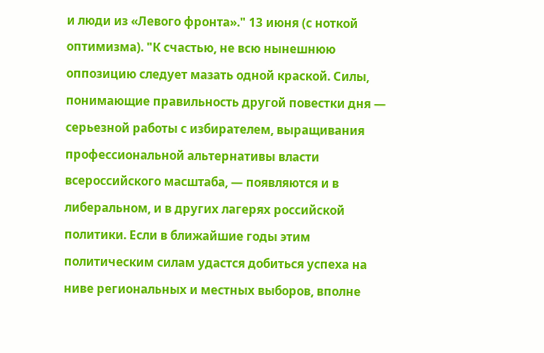и люди из «Левого фронта»." 13 июня (с ноткой оптимизма). "К счастью, не всю нынешнюю оппозицию следует мазать одной краской. Силы, понимающие правильность другой повестки дня — серьезной работы с избирателем, выращивания профессиональной альтернативы власти всероссийского масштаба, — появляются и в либеральном, и в других лагерях российской политики. Если в ближайшие годы этим политическим силам удастся добиться успеха на ниве региональных и местных выборов, вполне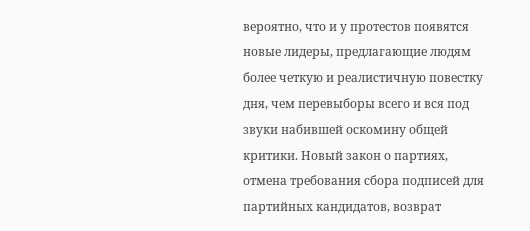вероятно, что и у протестов появятся новые лидеры, предлагающие людям более четкую и реалистичную повестку дня, чем перевыборы всего и вся под звуки набившей оскомину общей критики. Новый закон о партиях, отмена требования сбора подписей для партийных кандидатов, возврат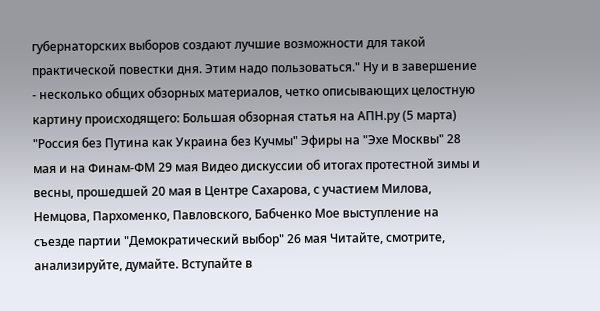губернаторских выборов создают лучшие возможности для такой практической повестки дня. Этим надо пользоваться." Ну и в завершение - несколько общих обзорных материалов, четко описывающих целостную картину происходящего: Большая обзорная статья на АПН.ру (5 марта) "Россия без Путина как Украина без Кучмы" Эфиры на "Эхе Москвы" 28 мая и на Финам-ФМ 29 мая Видео дискуссии об итогах протестной зимы и весны, прошедшей 20 мая в Центре Сахарова, с участием Милова, Немцова, Пархоменко, Павловского, Бабченко Мое выступление на съезде партии "Демократический выбор" 26 мая Читайте, смотрите, анализируйте, думайте. Вступайте в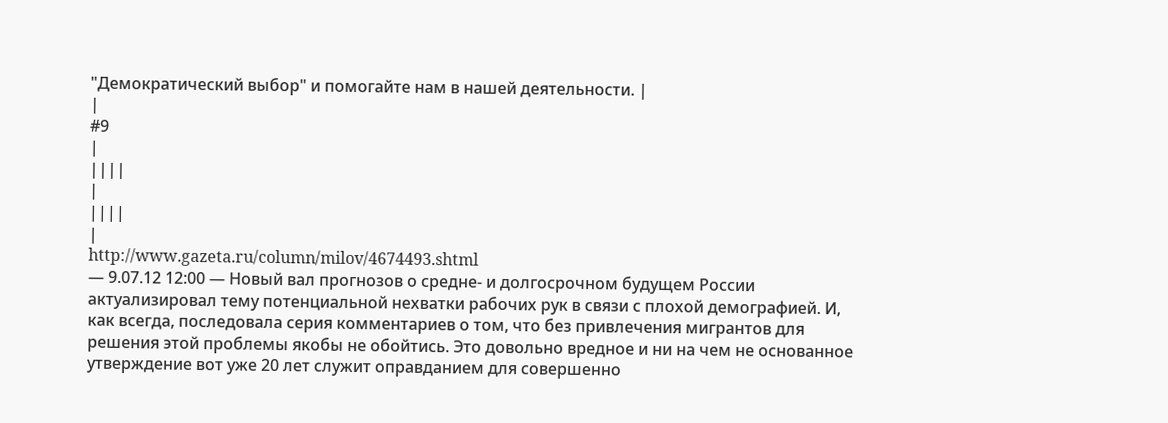"Демократический выбор" и помогайте нам в нашей деятельности. |
|
#9
|
||||
|
||||
|
http://www.gazeta.ru/column/milov/4674493.shtml
— 9.07.12 12:00 — Новый вал прогнозов о средне- и долгосрочном будущем России актуализировал тему потенциальной нехватки рабочих рук в связи с плохой демографией. И, как всегда, последовала серия комментариев о том, что без привлечения мигрантов для решения этой проблемы якобы не обойтись. Это довольно вредное и ни на чем не основанное утверждение вот уже 20 лет служит оправданием для совершенно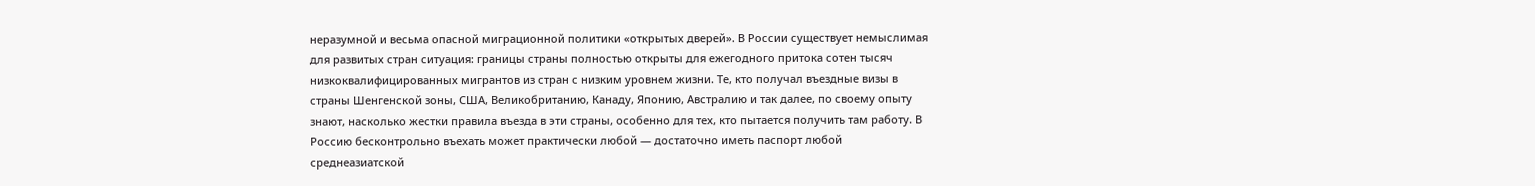неразумной и весьма опасной миграционной политики «открытых дверей». В России существует немыслимая для развитых стран ситуация: границы страны полностью открыты для ежегодного притока сотен тысяч низкоквалифицированных мигрантов из стран с низким уровнем жизни. Те, кто получал въездные визы в страны Шенгенской зоны, США, Великобританию, Канаду, Японию, Австралию и так далее, по своему опыту знают, насколько жестки правила въезда в эти страны, особенно для тех, кто пытается получить там работу. В Россию бесконтрольно въехать может практически любой — достаточно иметь паспорт любой среднеазиатской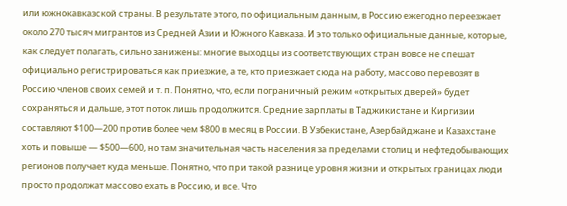или южнокавказской страны. В результате этого, по официальным данным, в Россию ежегодно переезжает около 270 тысяч мигрантов из Средней Азии и Южного Кавказа. И это только официальные данные, которые, как следует полагать, сильно занижены: многие выходцы из соответствующих стран вовсе не спешат официально регистрироваться как приезжие, а те, кто приезжает сюда на работу, массово перевозят в Россию членов своих семей и т. п. Понятно, что, если пограничный режим «открытых дверей» будет сохраняться и дальше, этот поток лишь продолжится. Средние зарплаты в Таджикистане и Киргизии составляют $100—200 против более чем $800 в месяц в России. В Узбекистане, Азербайджане и Казахстане хоть и повыше — $500—600, но там значительная часть населения за пределами столиц и нефтедобывающих регионов получает куда меньше. Понятно, что при такой разнице уровня жизни и открытых границах люди просто продолжат массово ехать в Россию, и все. Что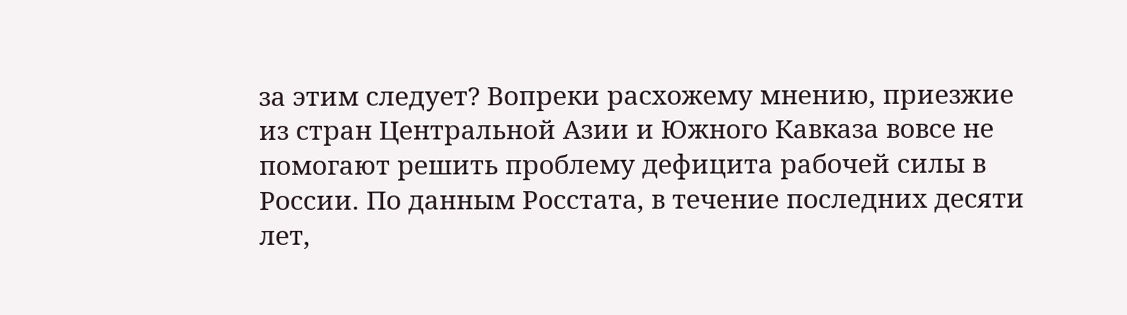за этим следует? Вопреки расхожему мнению, приезжие из стран Центральной Азии и Южного Кавказа вовсе не помогают решить проблему дефицита рабочей силы в России. По данным Росстата, в течение последних десяти лет,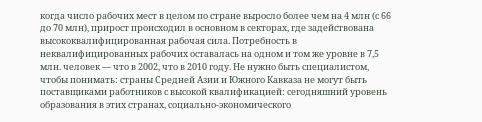когда число рабочих мест в целом по стране выросло более чем на 4 млн (с 66 до 70 млн), прирост происходил в основном в секторах, где задействована высококвалифицированная рабочая сила. Потребность в неквалифицированных рабочих оставалась на одном и том же уровне в 7,5 млн. человек — что в 2002, что в 2010 году. Не нужно быть специалистом, чтобы понимать: страны Средней Азии и Южного Кавказа не могут быть поставщиками работников с высокой квалификацией: сегодняшний уровень образования в этих странах, социально-экономического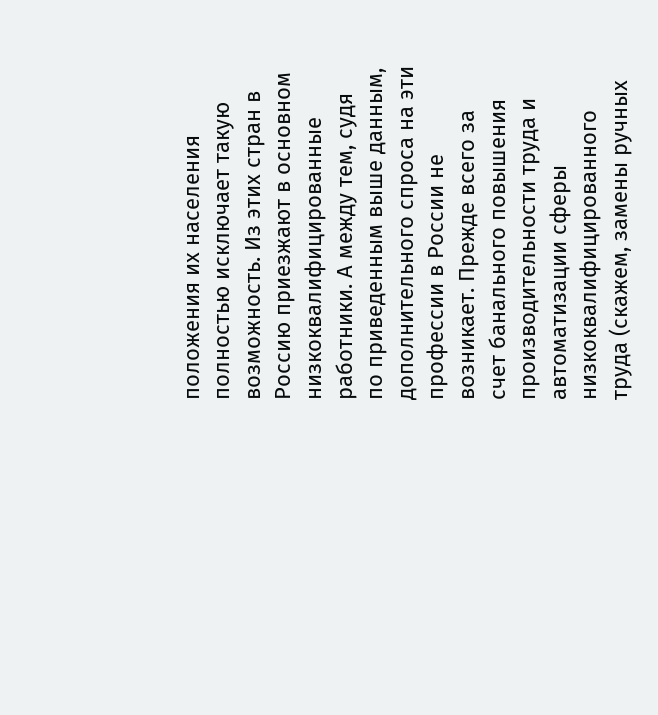положения их населения полностью исключает такую возможность. Из этих стран в Россию приезжают в основном низкоквалифицированные работники. А между тем, судя по приведенным выше данным, дополнительного спроса на эти профессии в России не возникает. Прежде всего за счет банального повышения производительности труда и автоматизации сферы низкоквалифицированного труда (скажем, замены ручных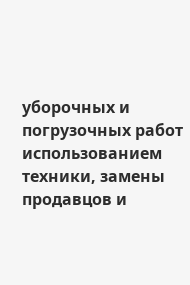уборочных и погрузочных работ использованием техники, замены продавцов и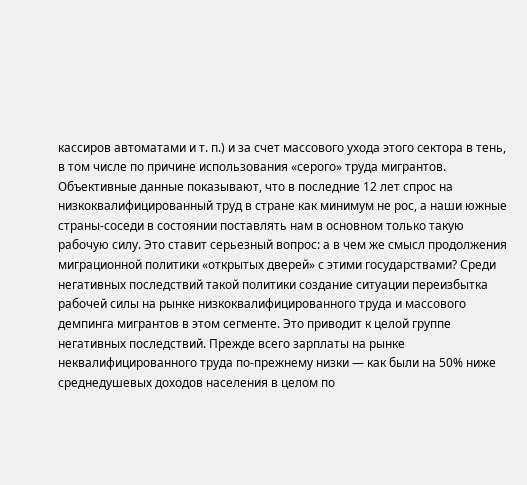кассиров автоматами и т. п.) и за счет массового ухода этого сектора в тень, в том числе по причине использования «серого» труда мигрантов. Объективные данные показывают, что в последние 12 лет спрос на низкоквалифицированный труд в стране как минимум не рос, а наши южные страны-соседи в состоянии поставлять нам в основном только такую рабочую силу. Это ставит серьезный вопрос: а в чем же смысл продолжения миграционной политики «открытых дверей» с этими государствами? Среди негативных последствий такой политики создание ситуации переизбытка рабочей силы на рынке низкоквалифицированного труда и массового демпинга мигрантов в этом сегменте. Это приводит к целой группе негативных последствий. Прежде всего зарплаты на рынке неквалифицированного труда по-прежнему низки — как были на 50% ниже среднедушевых доходов населения в целом по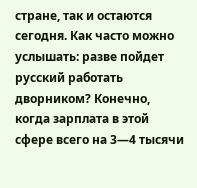стране, так и остаются сегодня. Как часто можно услышать: разве пойдет русский работать дворником? Конечно, когда зарплата в этой сфере всего на 3—4 тысячи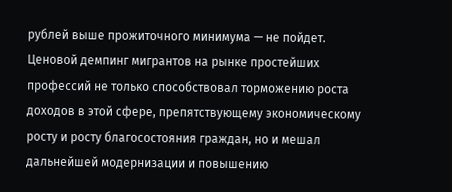рублей выше прожиточного минимума — не пойдет. Ценовой демпинг мигрантов на рынке простейших профессий не только способствовал торможению роста доходов в этой сфере, препятствующему экономическому росту и росту благосостояния граждан, но и мешал дальнейшей модернизации и повышению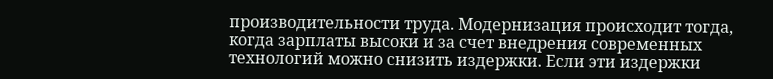производительности труда. Модернизация происходит тогда, когда зарплаты высоки и за счет внедрения современных технологий можно снизить издержки. Если эти издержки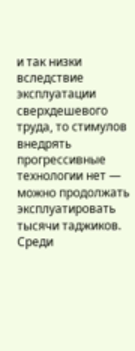и так низки вследствие эксплуатации сверхдешевого труда, то стимулов внедрять прогрессивные технологии нет — можно продолжать эксплуатировать тысячи таджиков. Среди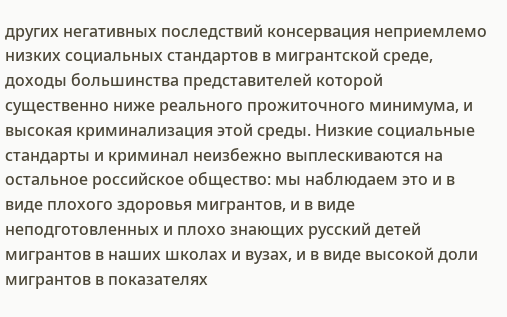других негативных последствий консервация неприемлемо низких социальных стандартов в мигрантской среде, доходы большинства представителей которой существенно ниже реального прожиточного минимума, и высокая криминализация этой среды. Низкие социальные стандарты и криминал неизбежно выплескиваются на остальное российское общество: мы наблюдаем это и в виде плохого здоровья мигрантов, и в виде неподготовленных и плохо знающих русский детей мигрантов в наших школах и вузах, и в виде высокой доли мигрантов в показателях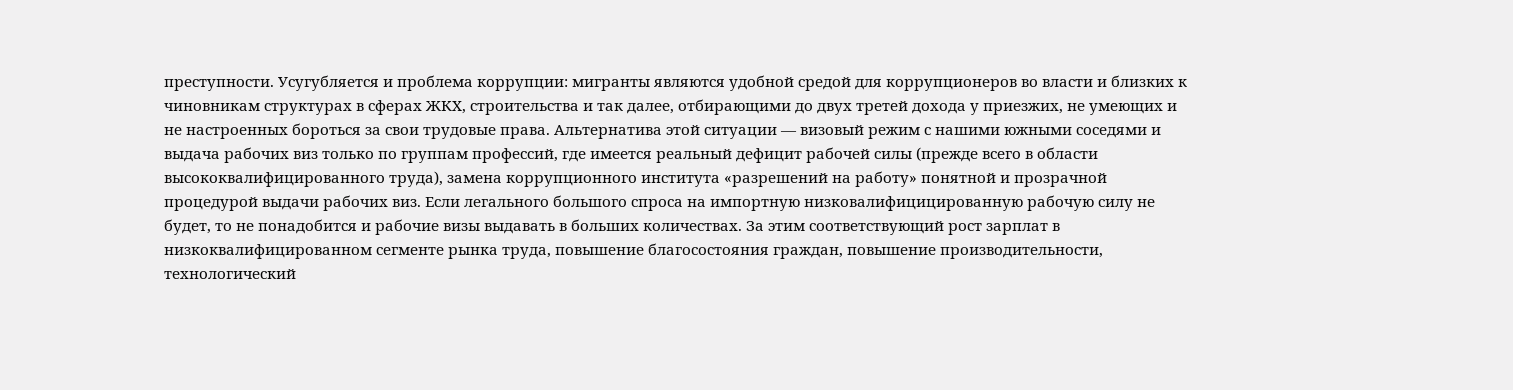преступности. Усугубляется и проблема коррупции: мигранты являются удобной средой для коррупционеров во власти и близких к чиновникам структурах в сферах ЖКХ, строительства и так далее, отбирающими до двух третей дохода у приезжих, не умеющих и не настроенных бороться за свои трудовые права. Альтернатива этой ситуации — визовый режим с нашими южными соседями и выдача рабочих виз только по группам профессий, где имеется реальный дефицит рабочей силы (прежде всего в области высококвалифицированного труда), замена коррупционного института «разрешений на работу» понятной и прозрачной процедурой выдачи рабочих виз. Если легального большого спроса на импортную низковалифицицированную рабочую силу не будет, то не понадобится и рабочие визы выдавать в больших количествах. За этим соответствующий рост зарплат в низкоквалифицированном сегменте рынка труда, повышение благосостояния граждан, повышение производительности, технологический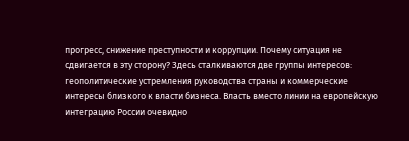прогресс, снижение преступности и коррупции. Почему ситуация не сдвигается в эту сторону? Здесь сталкиваются две группы интересов: геополитические устремления руководства страны и коммерческие интересы близкого к власти бизнеса. Власть вместо линии на европейскую интеграцию России очевидно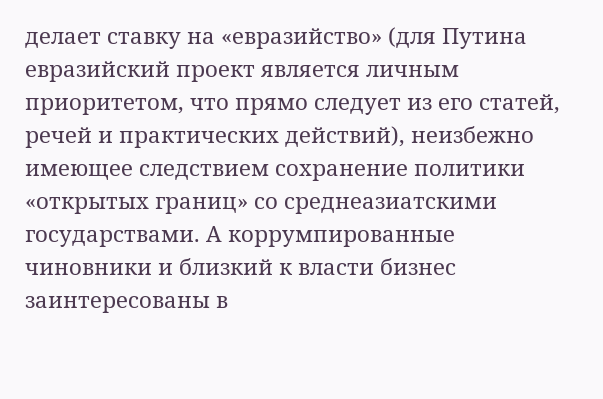делает ставку на «евразийство» (для Путина евразийский проект является личным приоритетом, что прямо следует из его статей, речей и практических действий), неизбежно имеющее следствием сохранение политики «открытых границ» со среднеазиатскими государствами. А коррумпированные чиновники и близкий к власти бизнес заинтересованы в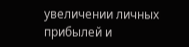увеличении личных прибылей и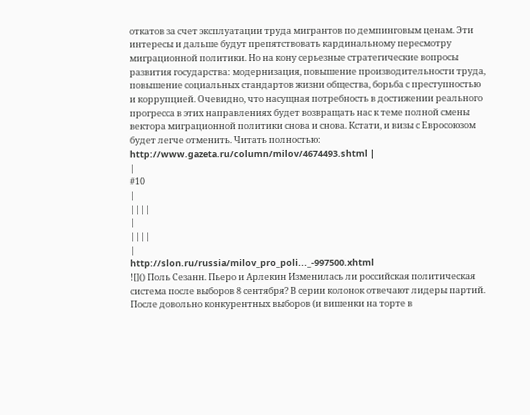откатов за счет эксплуатации труда мигрантов по демпинговым ценам. Эти интересы и дальше будут препятствовать кардинальному пересмотру миграционной политики. Но на кону серьезные стратегические вопросы развития государства: модернизация, повышение производительности труда, повышение социальных стандартов жизни общества, борьба с преступностью и коррупцией. Очевидно, что насущная потребность в достижении реального прогресса в этих направлениях будет возвращать нас к теме полной смены вектора миграционной политики снова и снова. Кстати, и визы с Евросоюзом будет легче отменить. Читать полностью: http://www.gazeta.ru/column/milov/4674493.shtml |
|
#10
|
||||
|
||||
|
http://slon.ru/russia/milov_pro_poli..._-997500.xhtml
![]() Поль Сезанн. Пьеро и Арлекин Изменилась ли российская политическая система после выборов 8 сентября? В серии колонок отвечают лидеры партий. После довольно конкурентных выборов (и вишенки на торте в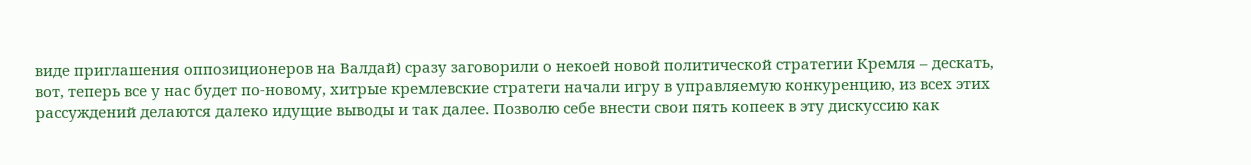виде приглашения оппозиционеров на Валдай) сразу заговорили о некоей новой политической стратегии Кремля – дескать, вот, теперь все у нас будет по-новому, хитрые кремлевские стратеги начали игру в управляемую конкуренцию, из всех этих рассуждений делаются далеко идущие выводы и так далее. Позволю себе внести свои пять копеек в эту дискуссию как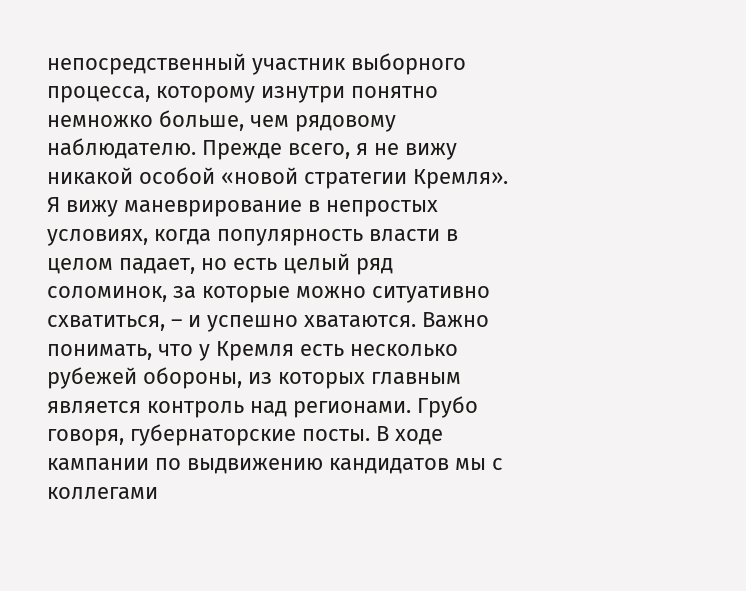непосредственный участник выборного процесса, которому изнутри понятно немножко больше, чем рядовому наблюдателю. Прежде всего, я не вижу никакой особой «новой стратегии Кремля». Я вижу маневрирование в непростых условиях, когда популярность власти в целом падает, но есть целый ряд соломинок, за которые можно ситуативно схватиться, – и успешно хватаются. Важно понимать, что у Кремля есть несколько рубежей обороны, из которых главным является контроль над регионами. Грубо говоря, губернаторские посты. В ходе кампании по выдвижению кандидатов мы с коллегами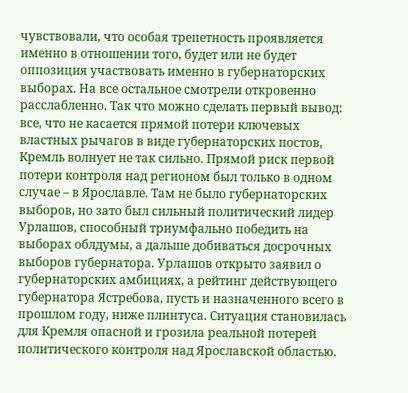чувствовали, что особая трепетность проявляется именно в отношении того, будет или не будет оппозиция участвовать именно в губернаторских выборах. На все остальное смотрели откровенно расслабленно. Так что можно сделать первый вывод: все, что не касается прямой потери ключевых властных рычагов в виде губернаторских постов, Кремль волнует не так сильно. Прямой риск первой потери контроля над регионом был только в одном случае – в Ярославле. Там не было губернаторских выборов, но зато был сильный политический лидер Урлашов, способный триумфально победить на выборах облдумы, а дальше добиваться досрочных выборов губернатора. Урлашов открыто заявил о губернаторских амбициях, а рейтинг действующего губернатора Ястребова, пусть и назначенного всего в прошлом году, ниже плинтуса. Ситуация становилась для Кремля опасной и грозила реальной потерей политического контроля над Ярославской областью.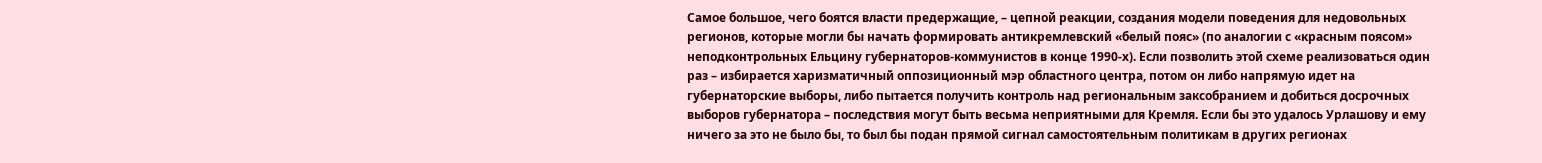Самое большое, чего боятся власти предержащие, – цепной реакции, создания модели поведения для недовольных регионов, которые могли бы начать формировать антикремлевский «белый пояс» (по аналогии с «красным поясом» неподконтрольных Ельцину губернаторов-коммунистов в конце 1990-х). Если позволить этой схеме реализоваться один раз – избирается харизматичный оппозиционный мэр областного центра, потом он либо напрямую идет на губернаторские выборы, либо пытается получить контроль над региональным заксобранием и добиться досрочных выборов губернатора – последствия могут быть весьма неприятными для Кремля. Если бы это удалось Урлашову и ему ничего за это не было бы, то был бы подан прямой сигнал самостоятельным политикам в других регионах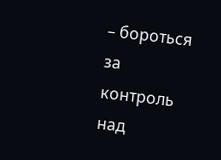– бороться за контроль над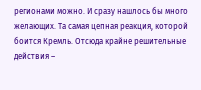регионами можно. И сразу нашлось бы много желающих. Та самая цепная реакция, которой боится Кремль. Отсюда крайне решительные действия –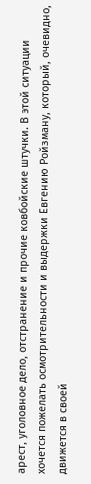арест, уголовное дело, отстранение и прочие ковбойские штучки. В этой ситуации хочется пожелать осмотрительности и выдержки Евгению Ройзману, который, очевидно, движется в своей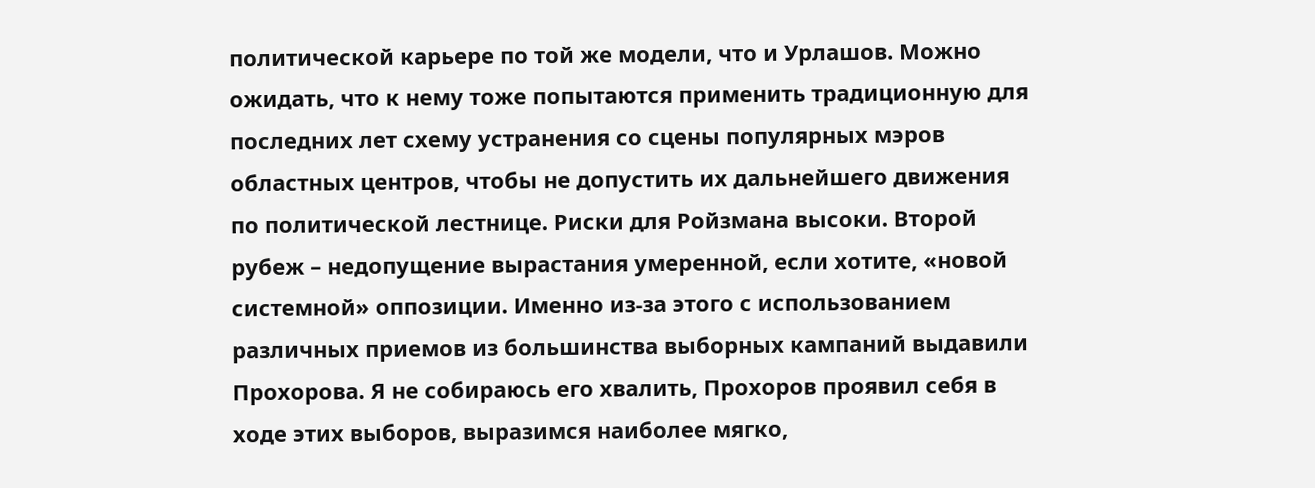политической карьере по той же модели, что и Урлашов. Можно ожидать, что к нему тоже попытаются применить традиционную для последних лет схему устранения со сцены популярных мэров областных центров, чтобы не допустить их дальнейшего движения по политической лестнице. Риски для Ройзмана высоки. Второй рубеж – недопущение вырастания умеренной, если хотите, «новой системной» оппозиции. Именно из-за этого с использованием различных приемов из большинства выборных кампаний выдавили Прохорова. Я не собираюсь его хвалить, Прохоров проявил себя в ходе этих выборов, выразимся наиболее мягко,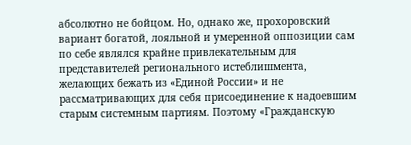абсолютно не бойцом. Но, однако же, прохоровский вариант богатой, лояльной и умеренной оппозиции сам по себе являлся крайне привлекательным для представителей регионального истеблишмента, желающих бежать из «Единой России» и не рассматривающих для себя присоединение к надоевшим старым системным партиям. Поэтому «Гражданскую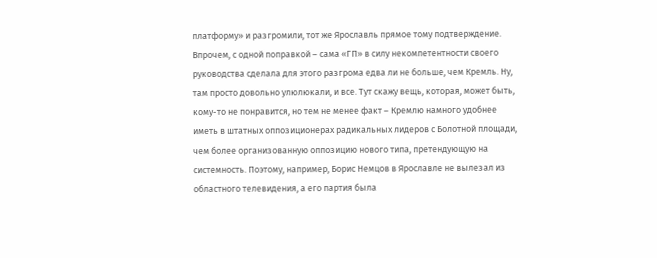платформу» и разгромили, тот же Ярославль прямое тому подтверждение. Впрочем, с одной поправкой – сама «ГП» в силу некомпетентности своего руководства сделала для этого разгрома едва ли не больше, чем Кремль. Ну, там просто довольно улюлюкали, и все. Тут скажу вещь, которая, может быть, кому-то не понравится, но тем не менее факт – Кремлю намного удобнее иметь в штатных оппозиционерах радикальных лидеров с Болотной площади, чем более организованную оппозицию нового типа, претендующую на системность. Поэтому, например, Борис Немцов в Ярославле не вылезал из областного телевидения, а его партия была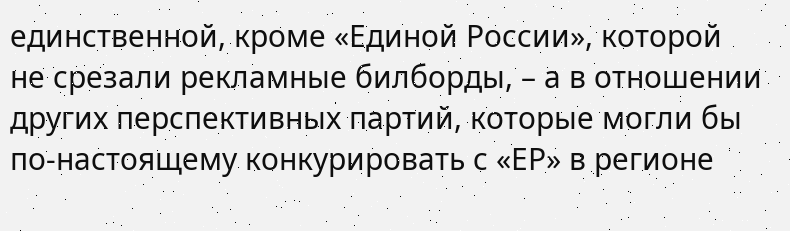единственной, кроме «Единой России», которой не срезали рекламные билборды, – а в отношении других перспективных партий, которые могли бы по-настоящему конкурировать с «ЕР» в регионе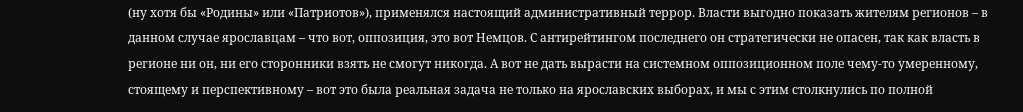(ну хотя бы «Родины» или «Патриотов»), применялся настоящий административный террор. Власти выгодно показать жителям регионов – в данном случае ярославцам – что вот, оппозиция, это вот Немцов. С антирейтингом последнего он стратегически не опасен, так как власть в регионе ни он, ни его сторонники взять не смогут никогда. А вот не дать вырасти на системном оппозиционном поле чему-то умеренному, стоящему и перспективному – вот это была реальная задача не только на ярославских выборах, и мы с этим столкнулись по полной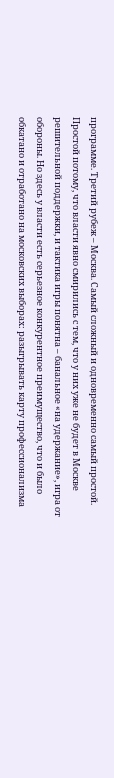программе. Третий рубеж – Москва. Самый сложный и одновременно самый простой. Простой потому, что власти явно смирились с тем, что у них уже не будет в Москве решительной поддержки, и тактика игры понятна – банальное «на удержание», игра от обороны. Но здесь у власти есть серьезное конкурентное преимущество, что и было обкатано и отработано на московских выборах: разыгрывать карту профессионализма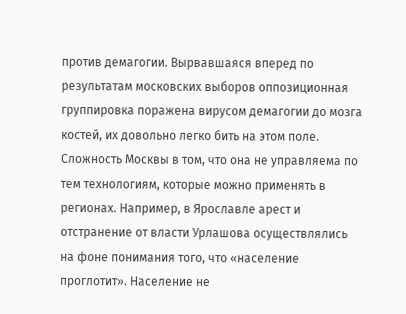против демагогии. Вырвавшаяся вперед по результатам московских выборов оппозиционная группировка поражена вирусом демагогии до мозга костей, их довольно легко бить на этом поле. Сложность Москвы в том, что она не управляема по тем технологиям, которые можно применять в регионах. Например, в Ярославле арест и отстранение от власти Урлашова осуществлялись на фоне понимания того, что «население проглотит». Население не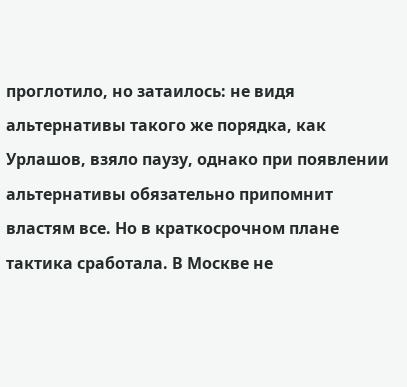проглотило, но затаилось: не видя альтернативы такого же порядка, как Урлашов, взяло паузу, однако при появлении альтернативы обязательно припомнит властям все. Но в краткосрочном плане тактика сработала. В Москве не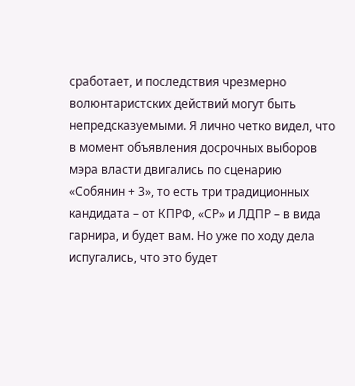сработает, и последствия чрезмерно волюнтаристских действий могут быть непредсказуемыми. Я лично четко видел, что в момент объявления досрочных выборов мэра власти двигались по сценарию «Собянин + 3», то есть три традиционных кандидата – от КПРФ, «СР» и ЛДПР – в вида гарнира, и будет вам. Но уже по ходу дела испугались, что это будет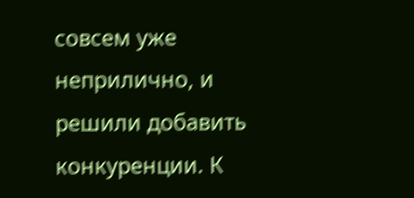совсем уже неприлично, и решили добавить конкуренции. К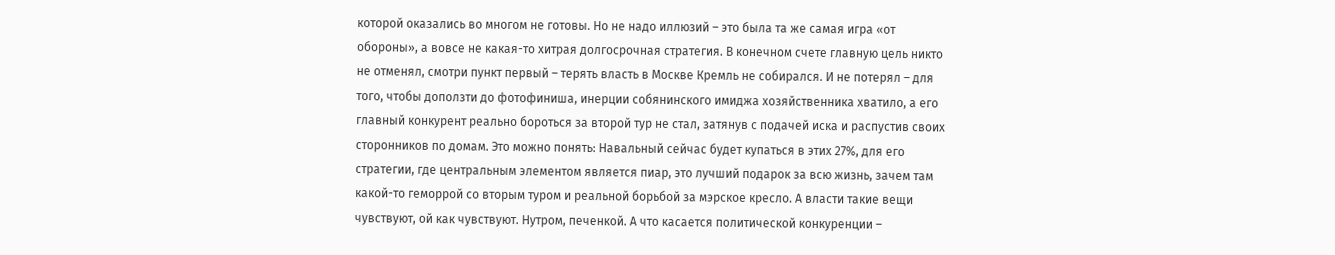которой оказались во многом не готовы. Но не надо иллюзий – это была та же самая игра «от обороны», а вовсе не какая-то хитрая долгосрочная стратегия. В конечном счете главную цель никто не отменял, смотри пункт первый – терять власть в Москве Кремль не собирался. И не потерял – для того, чтобы доползти до фотофиниша, инерции собянинского имиджа хозяйственника хватило, а его главный конкурент реально бороться за второй тур не стал, затянув с подачей иска и распустив своих сторонников по домам. Это можно понять: Навальный сейчас будет купаться в этих 27%, для его стратегии, где центральным элементом является пиар, это лучший подарок за всю жизнь, зачем там какой-то геморрой со вторым туром и реальной борьбой за мэрское кресло. А власти такие вещи чувствуют, ой как чувствуют. Нутром, печенкой. А что касается политической конкуренции –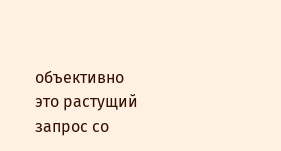объективно это растущий запрос со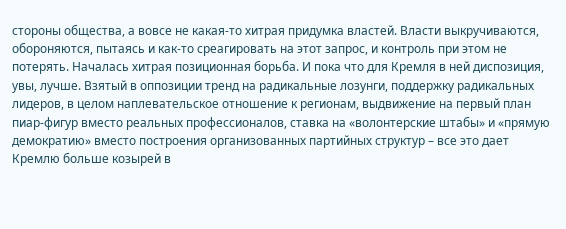стороны общества, а вовсе не какая-то хитрая придумка властей. Власти выкручиваются, обороняются, пытаясь и как-то среагировать на этот запрос, и контроль при этом не потерять. Началась хитрая позиционная борьба. И пока что для Кремля в ней диспозиция, увы, лучше. Взятый в оппозиции тренд на радикальные лозунги, поддержку радикальных лидеров, в целом наплевательское отношение к регионам, выдвижение на первый план пиар-фигур вместо реальных профессионалов, ставка на «волонтерские штабы» и «прямую демократию» вместо построения организованных партийных структур – все это дает Кремлю больше козырей в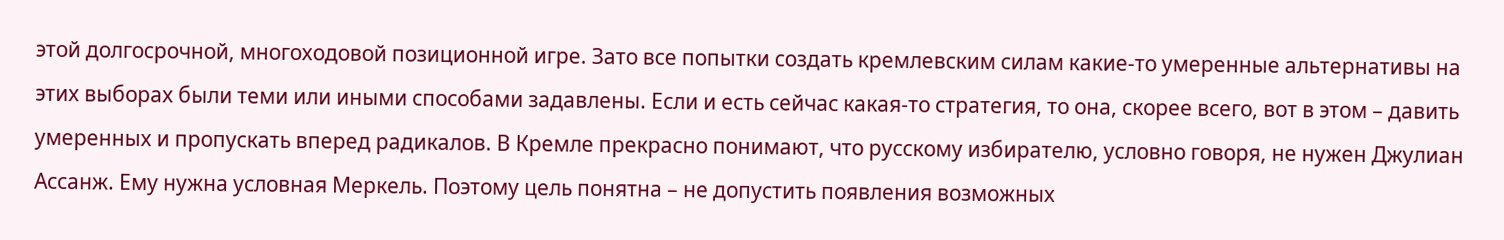этой долгосрочной, многоходовой позиционной игре. Зато все попытки создать кремлевским силам какие-то умеренные альтернативы на этих выборах были теми или иными способами задавлены. Если и есть сейчас какая-то стратегия, то она, скорее всего, вот в этом – давить умеренных и пропускать вперед радикалов. В Кремле прекрасно понимают, что русскому избирателю, условно говоря, не нужен Джулиан Ассанж. Ему нужна условная Меркель. Поэтому цель понятна – не допустить появления возможных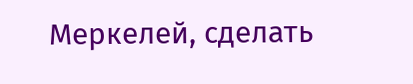Меркелей, сделать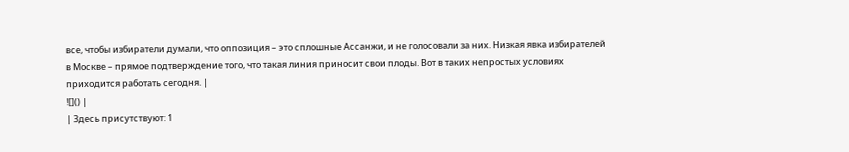все, чтобы избиратели думали, что оппозиция – это сплошные Ассанжи, и не голосовали за них. Низкая явка избирателей в Москве – прямое подтверждение того, что такая линия приносит свои плоды. Вот в таких непростых условиях приходится работать сегодня. |
![]() |
| Здесь присутствуют: 1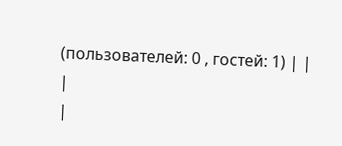(пользователей: 0 , гостей: 1) | |
|
|